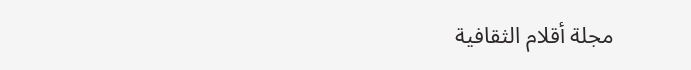مجلة أقلام الثقافية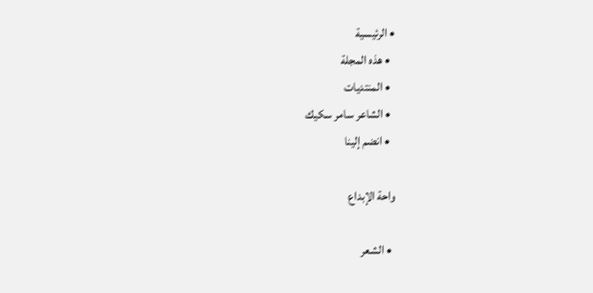• الرئيسية
  • هذه المجلة
  • المنتديات
  • الشاعر سامر سكيك
  • انضم إلينا

واحة الإبداع

  • الشعر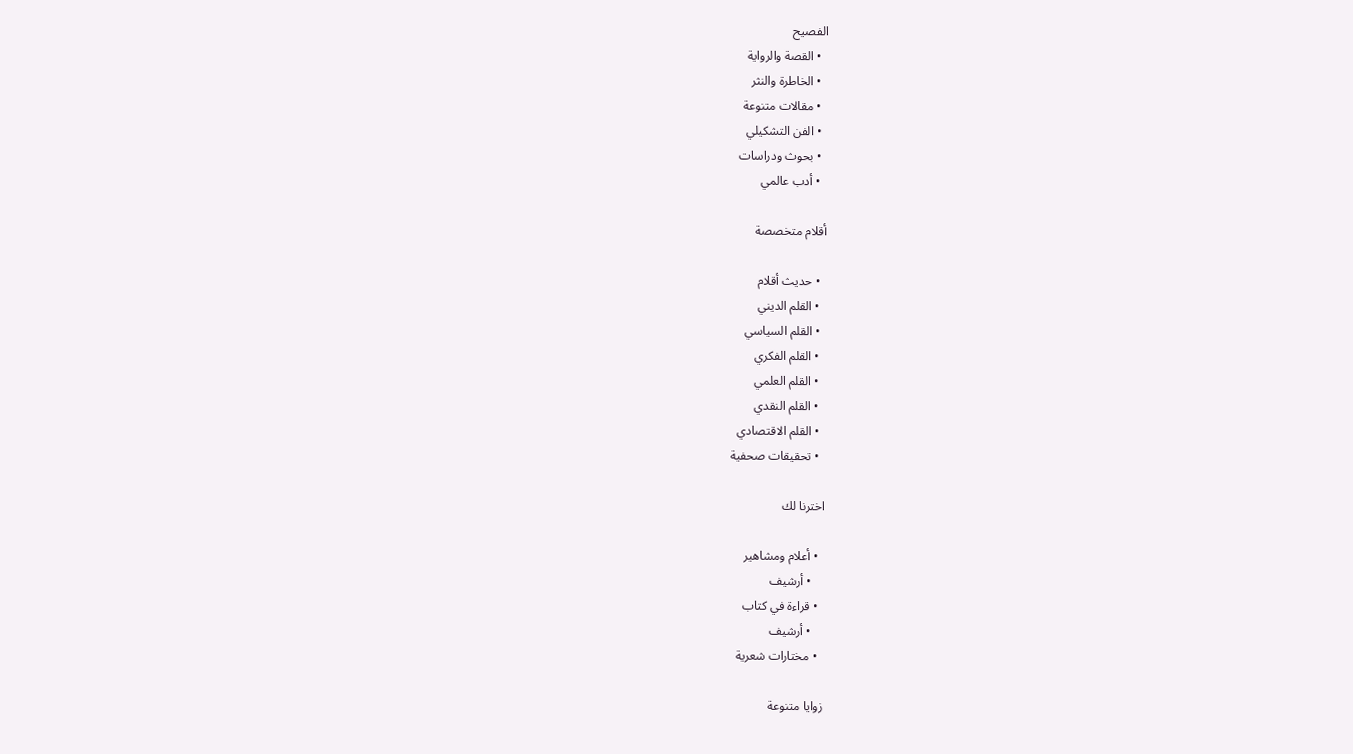الفصيح
  • القصة والرواية
  • الخاطرة والنثر
  • مقالات متنوعة
  • الفن التشكيلي
  • بحوث ودراسات
  • أدب عالمي

أقلام متخصصة

  • حديث أقلام
  • القلم الديني
  • القلم السياسي
  • القلم الفكري
  • القلم العلمي
  • القلم النقدي
  • القلم الاقتصادي
  • تحقيقات صحفية

اخترنا لك

  • أعلام ومشاهير
    • أرشيف
  • قراءة في كتاب
    • أرشيف
  • مختارات شعرية

زوايا متنوعة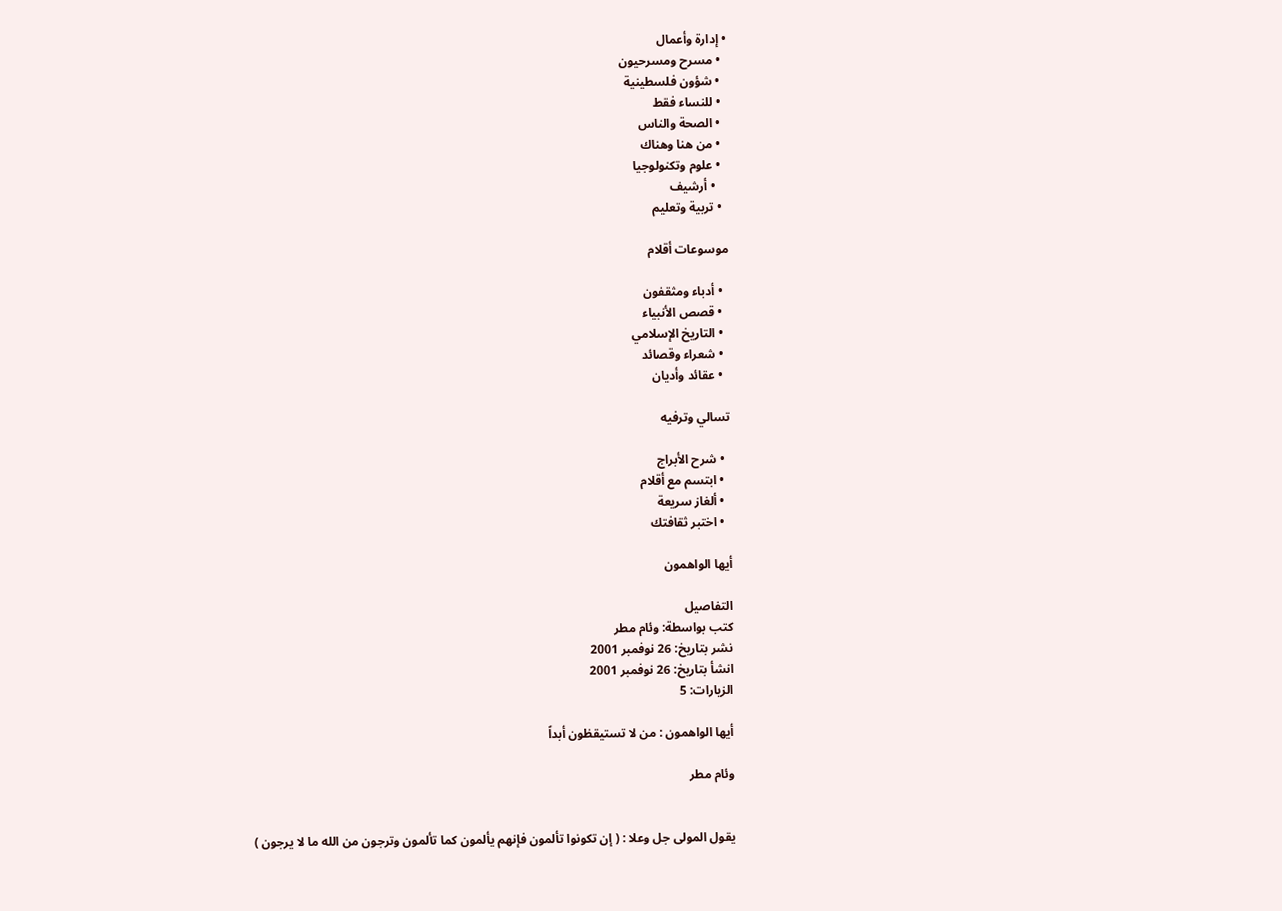• إدارة وأعمال
  • مسرح ومسرحيون
  • شؤون فلسطينية
  • للنساء فقط
  • الصحة والناس
  • من هنا وهناك
  • علوم وتكنولوجيا
    • أرشيف
  • تربية وتعليم

موسوعات أقلام

  • أدباء ومثقفون
  • قصص الأنبياء
  • التاريخ الإسلامي
  • شعراء وقصائد
  • عقائد وأديان

تسالي وترفيه

  • شرح الأبراج
  • ابتسم مع أقلام
  • ألغاز سريعة
  • اختبر ثقافتك

أيها الواهمون

التفاصيل
كتب بواسطة: وئام مطر
نشر بتاريخ: 26 نوفمبر 2001
انشأ بتاريخ: 26 نوفمبر 2001
الزيارات: 5

أيها الواهمون : من لا تستيقظون أبداً

وئام مطر


يقول المولى جل وعلا : ( إن تكونوا تألمون فإنهم يألمون كما تألمون وترجون من الله ما لا يرجون )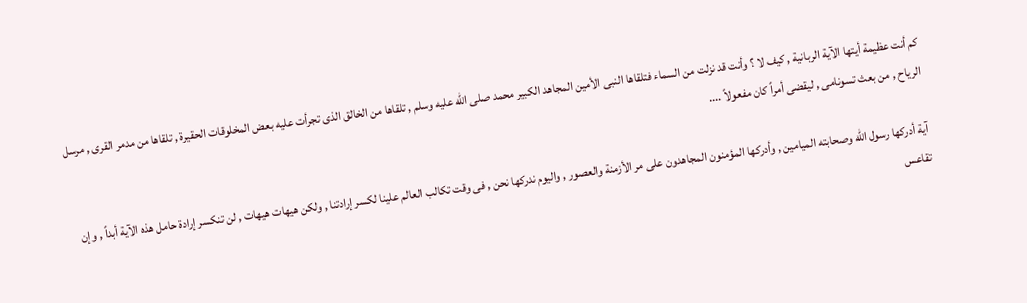كم أنت عظيمة أيتها الآية الربانية , كيف لا ؟ وأنت قد نزلت من السماء فتلقاها النبى الأمين المجاهد الكبير محمد صلى الله عليه وسلم , تلقاها من الخالق الذى تجرأت عليه بعض المخلوقات الحقيرة , تلقاها من مدمر القرى , مرسل الرياح , من بعث تسونامى , ليقضى أمراً كان مفعولاً ....

آية أدركها رسول الله وصحابته الميامين , وأدركها المؤمنون المجاهدون على مر الأزمنة والعصور , واليوم ندركها نحن , فى وقت تكالب العالم علينا لكسر إرادتنا , ولكن هيهات هيهات , لن تنكسر إرادة حامل هذه الآية أبداً , وإن تقاعس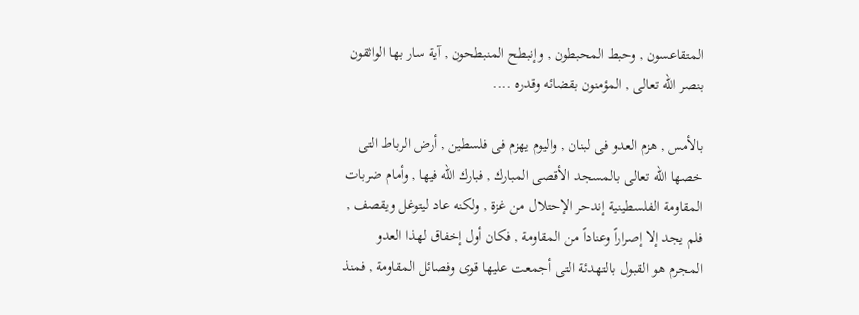المتقاعسون , وحبط المحبطون , وإنبطح المنبطحون , آية سار بها الواثقون بنصر الله تعالى , المؤمنون بقضائه وقدره ....

بالأمس , هزم العدو فى لبنان , واليوم يهزم فى فلسطين , أرض الرباط التى خصها الله تعالى بالمسجد الأقصى المبارك , فبارك الله فيها , وأمام ضربات المقاومة الفلسطينية إندحر الإحتلال من غزة , ولكنه عاد ليتوغل ويقصف , فلم يجد إلا إصراراً وعناداً من المقاومة , فكان أول إخفاق لهذا العدو المجرم هو القبول بالتهدئة التى أجمعت عليها قوى وفصائل المقاومة , فمنذ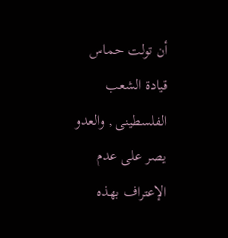أن تولت حماس قيادة الشعب الفلسطينى , والعدو يصر على عدم الإعتراف بهذه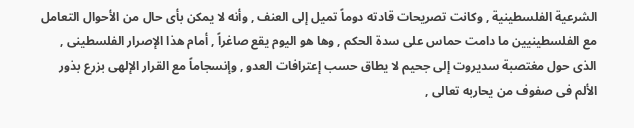الشرعية الفلسطينية , وكانت تصريحات قادته دوماً تميل إلى العنف , وأنه لا يمكن بأى حال من الأحوال التعامل مع الفلسطينيين ما دامت حماس على سدة الحكم , وها هو اليوم يقع صاغراً , أمام هذا الإصرار الفلسطينى , الذى حول مغتصبة سديروت إلى جحيم لا يطاق حسب إعترافات العدو , وإنسجاماً مع القرار الإلهى بزرع بذور الألم فى صفوف من يحاربه تعالى ,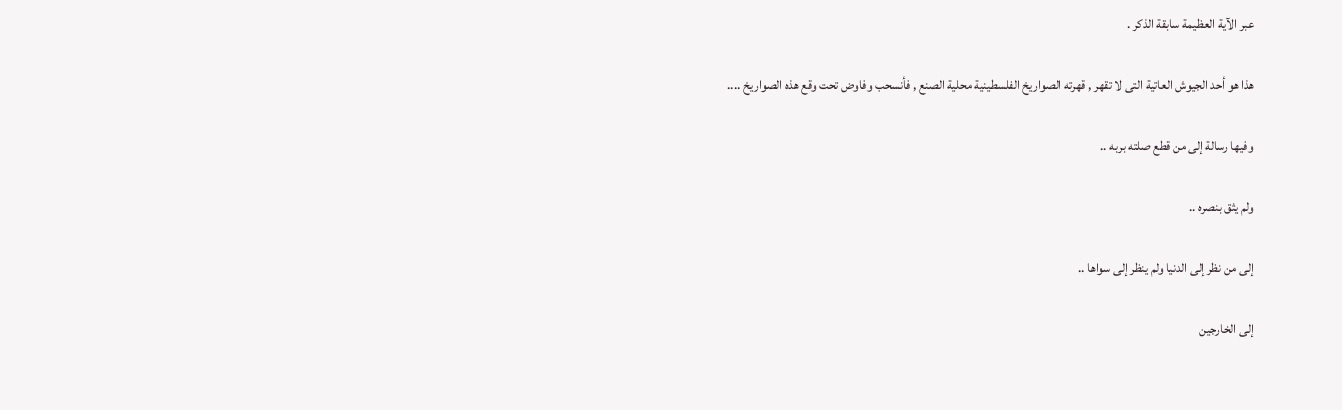عبر الآية العظيمة سابقة الذكر .

هذا هو أحد الجيوش العاتية التى لا تقهر , قهرته الصواريخ الفلسطينية محلية الصنع , فأنسحب وفاوض تحت وقع هذه الصواريخ ....

وفيها رسالة إلى من قطع صلته بربه ..

ولم يثق بنصره ..

إلى من نظر إلى الدنيا ولم ينظر إلى سواها ..

إلى الخارجين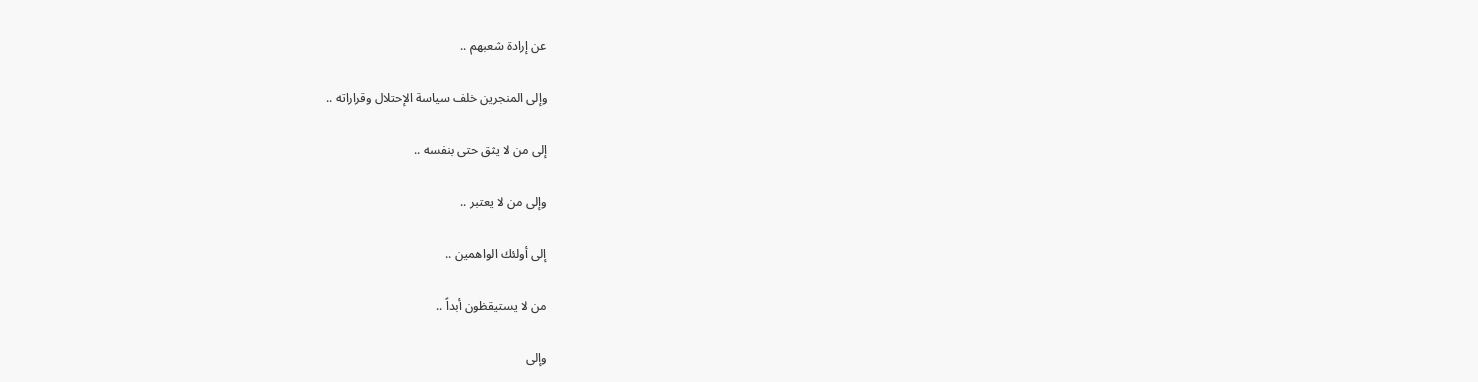عن إرادة شعبهم ..

وإلى المنجرين خلف سياسة الإحتلال وقراراته ..

إلى من لا يثق حتى بنفسه ..

وإلى من لا يعتبر ..

إلى أولئك الواهمين ..

من لا يستيقظون أبداً ..

وإلى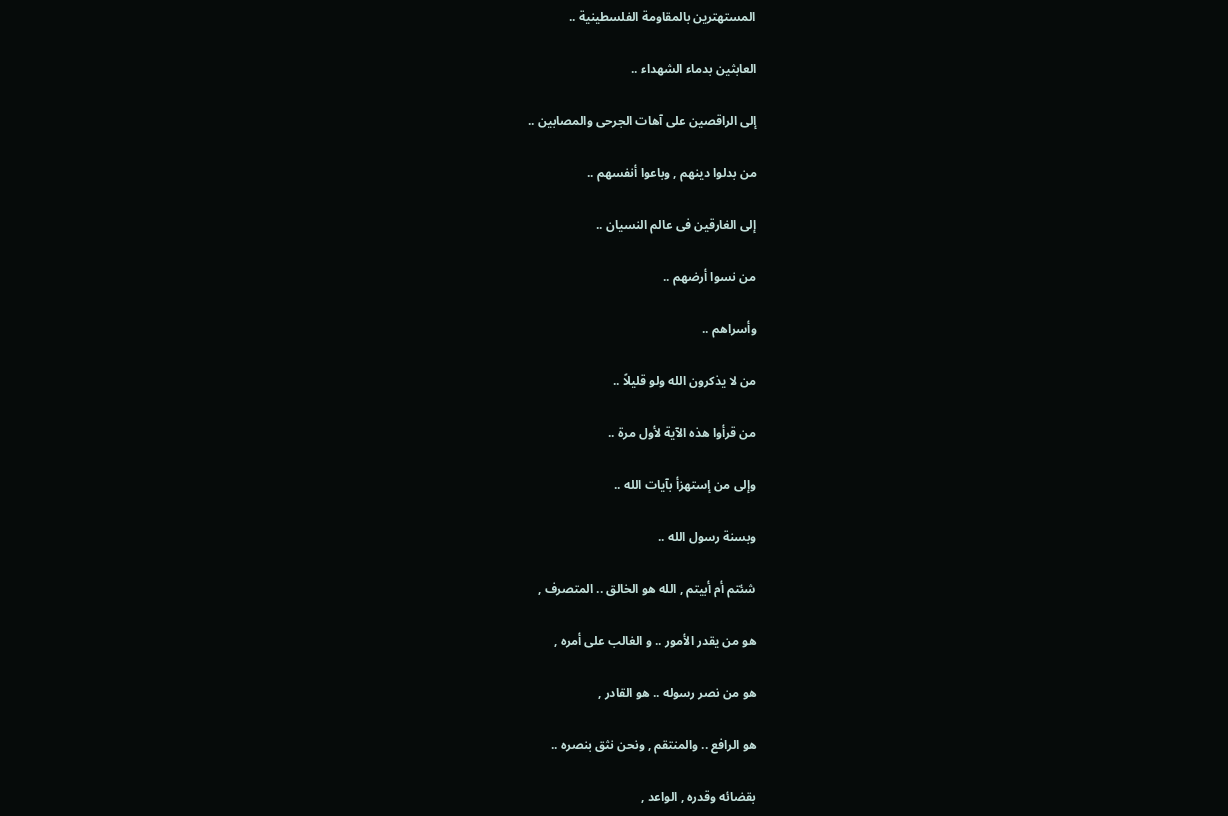المستهترين بالمقاومة الفلسطينية ..

العابثين بدماء الشهداء ..

إلى الراقصين على آهات الجرحى والمصابين ..

من بدلوا دينهم , وباعوا أنفسهم ..

إلى الغارقين فى عالم النسيان ..

من نسوا أرضهم ..

وأسراهم ..

من لا يذكرون الله ولو قليلاً ..

من قرأوا هذه الآية لأول مرة ..

وإلى من إستهزأ بآيات الله ..

وبسنة رسول الله ..

شئتم أم أبيتم , الله هو الخالق .. المتصرف ,

هو من يقدر الأمور .. و الغالب على أمره ,

هو من نصر رسوله .. هو القادر ,

هو الرافع .. والمنتقم , ونحن نثق بنصره ..

بقضائه وقدره , الواعد ,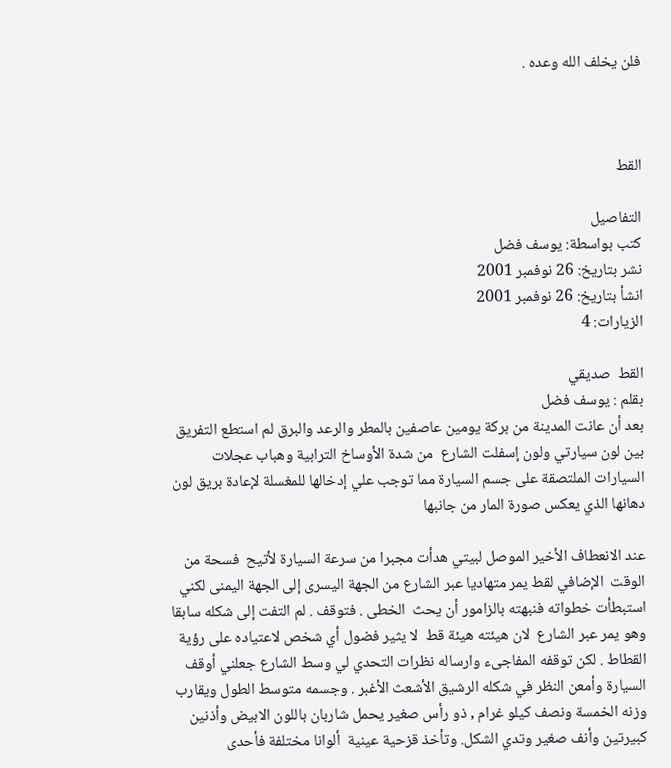فلن يخلف الله وعده .



القط

التفاصيل
كتب بواسطة: يوسف فضل
نشر بتاريخ: 26 نوفمبر 2001
انشأ بتاريخ: 26 نوفمبر 2001
الزيارات: 4

القط  صديقي
بقلم : يوسف فضل
بعد أن عانت المدينة من بركة يومين عاصفين بالمطر والرعد والبرق لم استطع التفريق بين لون سيارتي ولون إسفلت الشارع  من شدة الأوساخ الترابية وهباب عجلات السيارات الملتصقة على جسم السيارة مما توجب علي إدخالها للمغسلة لإعادة بريق لون دهانها الذي يعكس صورة المار من جانبها

عند الانعطاف الأخير الموصل لبيتي هدأت مجبرا من سرعة السيارة لأتيح  فسحة من الوقت  الإضافي لقط يمر متهاديا عبر الشارع من الجهة اليسرى إلى الجهة اليمنى لكني استبطأت خطواته فنبهته بالزامور أن يحث  الخطى . فتوقف . لم التفت إلى شكله سابقا وهو يمر عبر الشارع  لان هيئته هيئة قط  لا يثير فضول أي شخص لاعتياده على رؤية القطاط . لكن توقفه المفاجىء وارساله نظرات التحدي لي وسط الشارع جعلني أوقف السيارة وأمعن النظر في شكله الرشيق الأشعث الأغبر . وجسمه متوسط الطول ويقارب وزنه الخمسة ونصف كيلو غرام , ذو رأس صغير يحمل شاربان باللون الابيض وأذنين كبيرتين وأنف صغير وتدي الشكل. وتأخذ قزحية عينية  ألوانا مختلفة فأحدى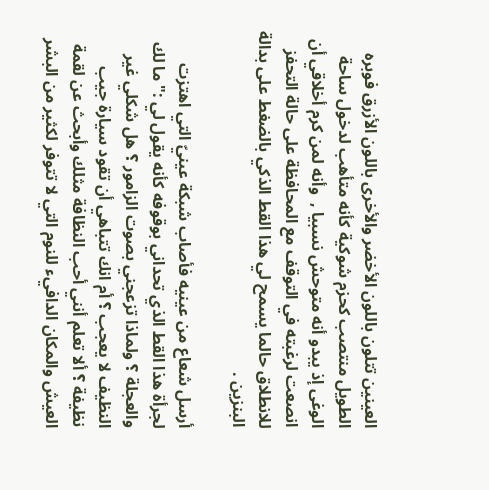العينين تتلون باللون الأخضر والأخرى باللون الأزرق فوبره الطويل منتصب كحزم شوكية كأنه متأهب لدخول ساحة الوغى إذ يبدو أنه متوحش نسبيا ,  وأنه لمن كرم أخلاقي أن انصعت لرغبته في التوقف مع المحافظة على حالة التحفز للانطلاق حالما يسمح لي هذا القط الذكي بالضغط على بدالة البنزين .

أرسل شعاع من عينيه فأصاب شبكة عينيّ التي اهتزت لجرأة هذا القط الذي تحداني بوقوفه كأنه يقول لي :" ما لك والعجلة ؟ ولماذا تزعجني بصوت الزامور ؟ هل شكلي غير النظيف لا يعجب ؟ أم انك تتباهي أن تقود سيارة جيب  نظيفة ؟ ألا تعلم أنني أحب النظافة مثلك وأبحث عن لقمة العيش والمكان الدافيء للنوم التي لا تتوفر لكثير من البشر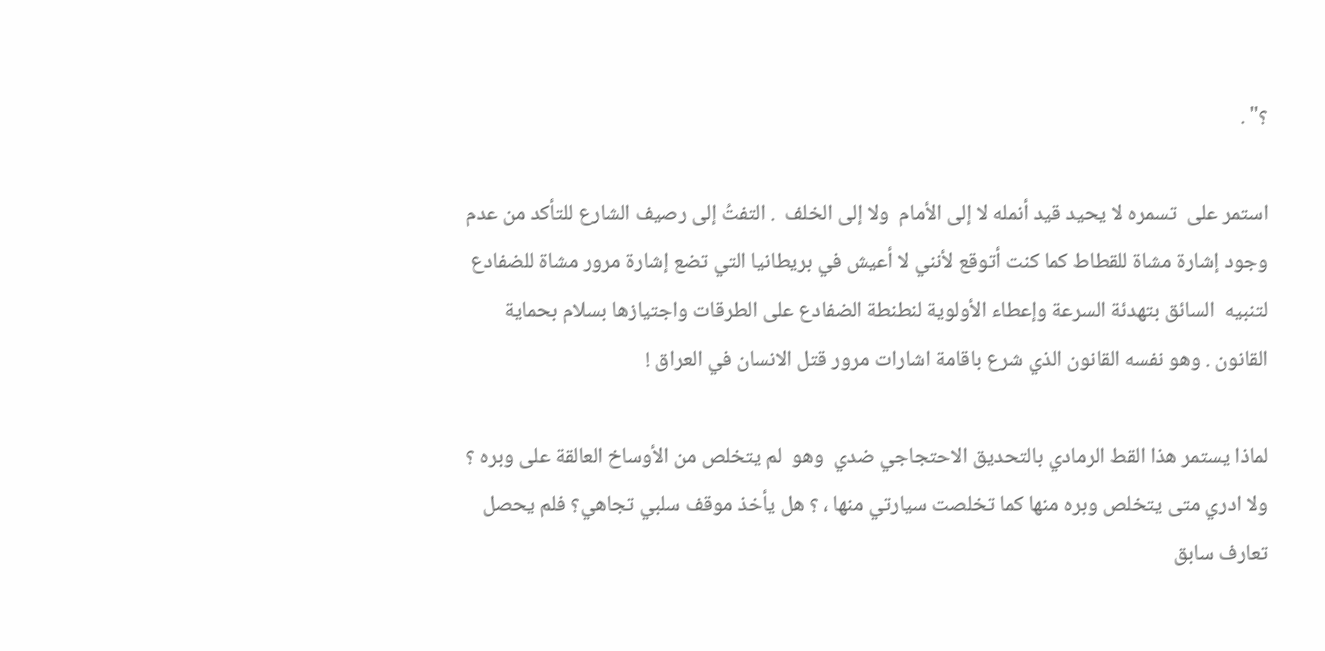؟" .

استمر على  تسمره لا يحيد قيد أنمله لا إلى الأمام  ولا إلى الخلف  . التفتُ إلى رصيف الشارع للتأكد من عدم  وجود إشارة مشاة للقطاط كما كنت أتوقع لأنني لا أعيش في بريطانيا التي تضع إشارة مرور مشاة للضفادع لتنبيه  السائق بتهدئة السرعة وإعطاء الأولوية لنطنطة الضفادع على الطرقات واجتيازها بسلام بحماية القانون . وهو نفسه القانون الذي شرع باقامة اشارات مرور قتل الانسان في العراق !

لماذا يستمر هذا القط الرمادي بالتحديق الاحتجاجي ضدي  وهو  لم يتخلص من الأوساخ العالقة على وبره ؟ ولا ادري متى يتخلص وبره منها كما تخلصت سيارتي منها ، ؟ هل يأخذ موقف سلبي تجاهي؟ فلم يحصل تعارف سابق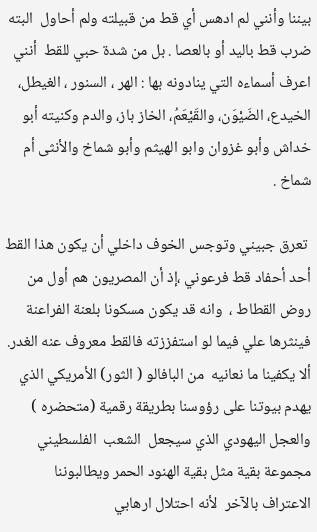بيننا وأنني لم ادهس أي قط من قبيلته ولم أحاول  البته ضرب قط باليد أو بالعصا . بل من شدة حبي للقط  أنني اعرف أسماءه التي ينادونه بها : الهر ، السنور ، الغيطل، الخيدع، الضَيْوَن، والقَيْعَمُ، الخاز باز، والدم وكنيته أبو خداش وأبو غزوان وابو الهيثم وأبو شماخ والأنثى أم شماخ .

 تعرق جبيني وتوجس الخوف داخلي أن يكون هذا القط أحد أحفاد قط فرعوني ،إذ أن المصريون هم أول من روض القطاط ،  وانه قد يكون مسكونا بلعنة الفراعنة فينثرها علي فيما لو استفززته فالقط معروف عنه الغدر. ألا يكفينا ما نعانيه  من البافالو ( الثور) الأمريكي الذي يهدم بيوتنا على رؤوسنا بطريقة رقمية (متحضره ) والعجل اليهودي الذي سيجعل  الشعب  الفلسطيني مجموعة بقية مثل بقية الهنود الحمر ويطالبوننا الاعتراف بالآخر  لأنه احتلال ارهابي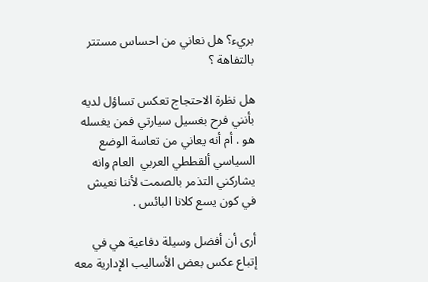بريء؟ هل نعاني من احساس مستتر بالتفاهة ؟

هل نظرة الاحتجاج تعكس تساؤل لديه بأنني فرح بغسيل سيارتي فمن يغسله هو . أم أنه يعاني من تعاسة الوضع السياسي ألقططي العربي  العام وانه يشاركني التذمر بالصمت لأننا نعيش في كون يسع كلانا البائس .

أرى أن أفضل وسيلة دفاعية هي في إتباع عكس بعض الأساليب الإدارية معه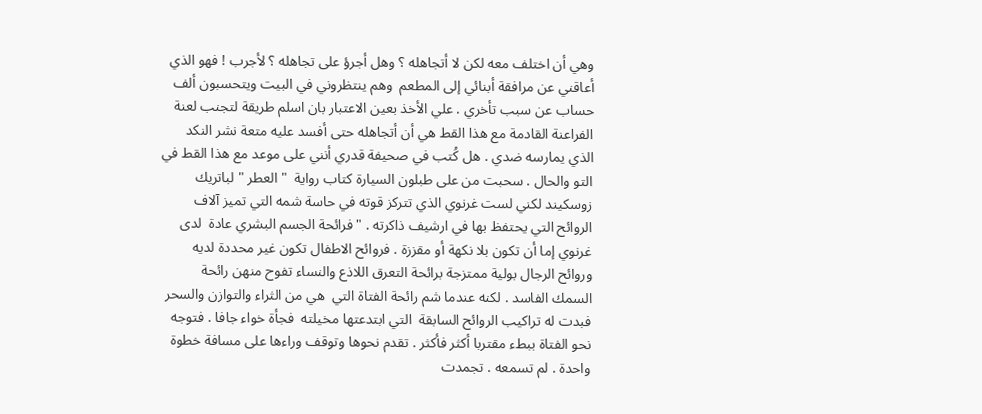وهي أن اختلف معه لكن لا أتجاهله ؟ وهل أجرؤ على تجاهله ؟ لأجرب ! فهو الذي أعاقني عن مرافقة أبنائي إلى المطعم  وهم ينتظروني في البيت ويتحسبون ألف حساب عن سبب تأخري . علي الأخذ بعين الاعتبار بان اسلم طريقة لتجنب لعنة الفراعنة القادمة مع هذا القط هي أن أتجاهله حتى أفسد عليه متعة نشر النكد الذي يمارسه ضدي . هل كُتب في صحيفة قدري أنني على موعد مع هذا القط في التو والحال . سحبت من على طبلون السيارة كتاب رواية  " العطر " لباتريك زوسكيند لكني لست غرنوي الذي تتركز قوته في حاسة شمه التي تميز آلاف الروائح التي يحتفظ بها في ارشيف ذاكرته . "فرائحة الجسم البشري عادة  لدى غرنوي إما أن تكون بلا نكهة أو مقززة . فروائح الاطفال تكون غير محددة لديه وروائح الرجال بولية ممتزجة برائحة التعرق اللاذع والنساء تفوح منهن رائحة السمك الفاسد . لكنه عندما شم رائحة الفتاة التي  هي من الثراء والتوازن والسحر فبدت له تراكيب الروائح السابقة  التي ابتدعتها مخيلته  فجأة خواء جافا . فتوجه نحو الفتاة ببطء مقتربا أكثر فأكثر . تقدم نحوها وتوقف وراءها على مسافة خطوة واحدة . لم تسمعه . تجمدت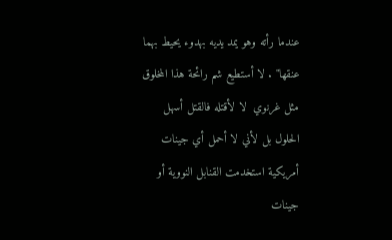عندما رأته وهو يمد يديه بهدوء يحيط بهما عنقها" . لا أستطيع شم رائحة هذا المخلوق مثل غرنوي  لا لأقتله فالقتل أسهل الحلول بل لأني لا أحمل أي جينات أمريكية استخدمت القنابل النووية أو جينات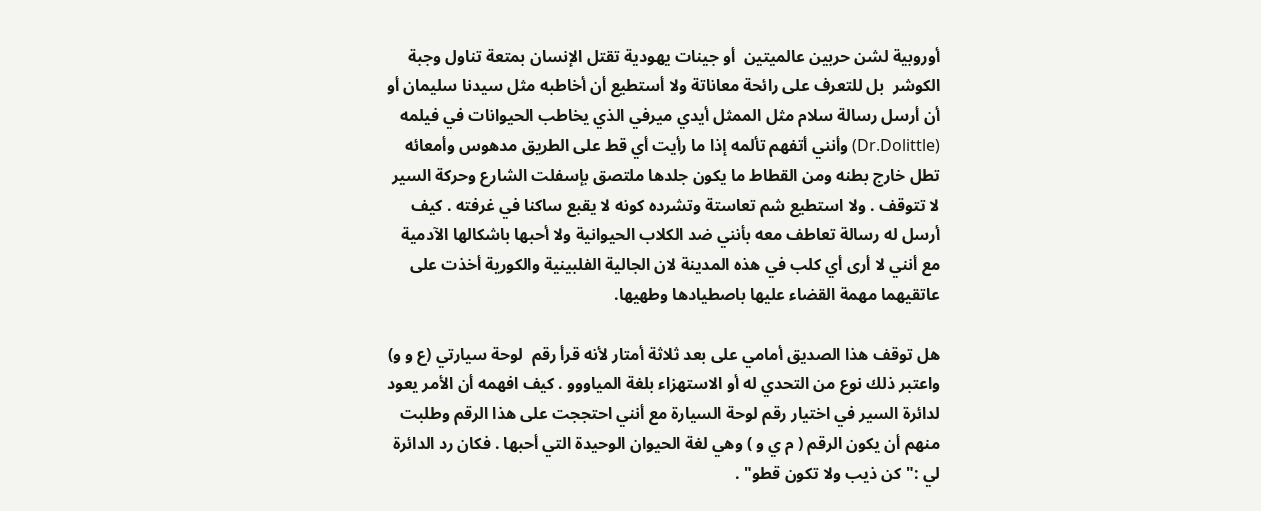أوروبية لشن حربين عالميتين  أو جينات يهودية تقتل الإنسان بمتعة تناول وجبة الكوشر  بل للتعرف على رائحة معاناتة ولا أستطيع أن أخاطبه مثل سيدنا سليمان أو أن أرسل رسالة سلام مثل الممثل أيدي ميرفي الذي يخاطب الحيوانات في فيلمه (Dr.Dolittle) وأنني أتفهم تألمه إذا ما رأيت أي قط على الطريق مدهوس وأمعائه تطل خارج بطنه ومن القطاط ما يكون جلدها ملتصق بإسفلت الشارع وحركة السير لا تتوقف . ولا استطيع شم تعاستة وتشرده كونه لا يقبع ساكنا في غرفته . كيف أرسل له رسالة تعاطف معه بأنني ضد الكلاب الحيوانية ولا أحبها باشكالها الآدمية مع أنني لا أرى أي كلب في هذه المدينة لان الجالية الفلبينية والكورية أخذت على عاتقيهما مهمة القضاء عليها باصطيادها وطهيها.

هل توقف هذا الصديق أمامي على بعد ثلاثة أمتار لأنه قرأ رقم  لوحة سيارتي (ع و و) واعتبر ذلك نوع من التحدي له أو الاستهزاء بلغة المياووو . كيف افهمه أن الأمر يعود لدائرة السير في اختيار رقم لوحة السيارة مع أنني احتججت على هذا الرقم وطلبت منهم أن يكون الرقم ( م ي و ) وهي لغة الحيوان الوحيدة التي أحبها . فكان رد الدائرة لي :" كن ذيب ولا تكون قطو" .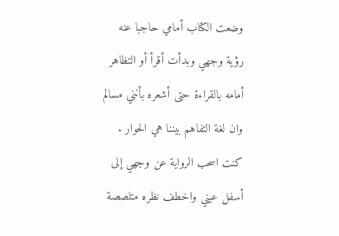وضعت الكتاب أمامي حاجبا عنه رؤية وجهي وبدأت أقرأ أو التظاهر أمامه بالقراءة حتى أشعره بأنني مسالم وان لغة التفاهم بيننا هي الحوار . كنت اسحب الرواية عن وجهي إلى أسفل عيني واخطف نظره متلصصة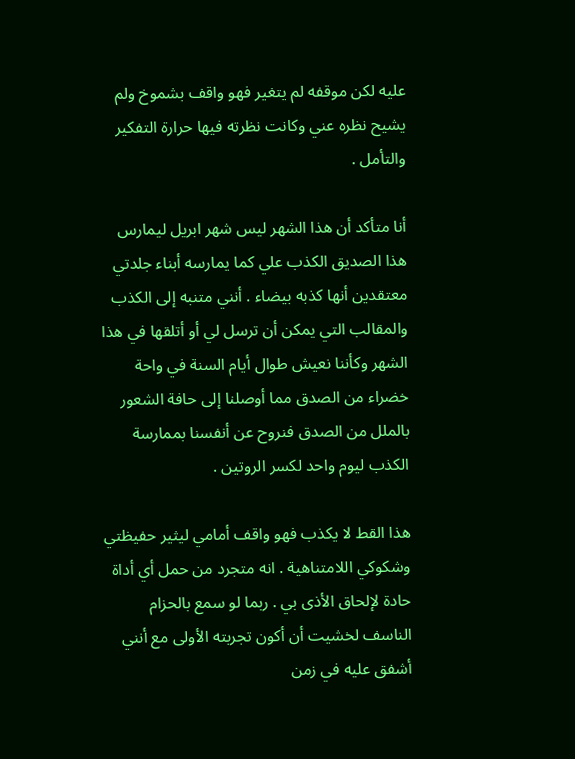عليه لكن موقفه لم يتغير فهو واقف بشموخ ولم يشيح نظره عني وكانت نظرته فيها حرارة التفكير والتأمل .

أنا متأكد أن هذا الشهر ليس شهر ابريل ليمارس هذا الصديق الكذب علي كما يمارسه أبناء جلدتي معتقدين أنها كذبه بيضاء . أنني متنبه إلى الكذب والمقالب التي يمكن أن ترسل لي أو أتلقها في هذا الشهر وكأننا نعيش طوال أيام السنة في واحة خضراء من الصدق مما أوصلنا إلى حافة الشعور بالملل من الصدق فنروح عن أنفسنا بممارسة الكذب ليوم واحد لكسر الروتين .

هذا القط لا يكذب فهو واقف أمامي ليثير حفيظتي وشكوكي اللامتناهية . انه متجرد من حمل أي أداة حادة لإلحاق الأذى بي . ربما لو سمع بالحزام الناسف لخشيت أن أكون تجربته الأولى مع أنني أشفق عليه في زمن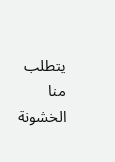يتطلب منا الخشونة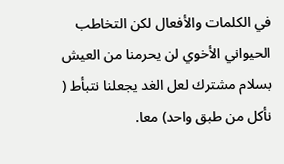في الكلمات والأفعال لكن التخاطب الحيواني الأخوي لن يحرمنا من العيش بسلام مشترك لعل الغد يجعلنا نتبأط ( نأكل من طبق واحد) معا.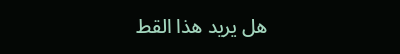هل يريد هذا القط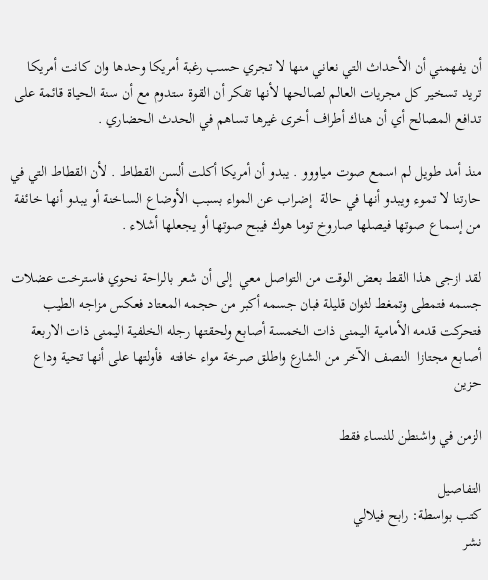أن يفهمني أن الأحداث التي نعاني منها لا تجري حسب رغبة أمريكا وحدها وان كانت أمريكا تريد تسخير كل مجريات العالم لصالحها لأنها تفكر أن القوة ستدوم مع أن سنة الحياة قائمة على تدافع المصالح أي أن هناك أطراف أخرى غيرها تساهم في الحدث الحضاري .

منذ أمد طويل لم اسمع صوت مياووو . يبدو أن أمريكا أكلت ألسن القطاط . لأن القطاط التي في حارتنا لا تموء ويبدو أنها في حالة  إضراب عن المواء بسبب الأوضاع الساخنة أو يبدو أنها خائفة من إسماع صوتها فيصلها صاروخ توما هوك فيبح صوتها أو يجعلها أشلاء .

لقد ازجى هذا القط بعض الوقت من التواصل معي  إلى أن شعر بالراحة نحوي فاسترخت عضلات جسمه فتمطى وتمغط لثوان قليلة فبان جسمه أكبر من حجمه المعتاد فعكس مزاجه الطيب فتحركت قدمه الأمامية اليمنى ذات الخمسة أصابع ولحقتها رجله الخلفية اليمنى ذات الاربعة أصابع مجتازا  النصف الآخر من الشارع واطلق صرخة مواء خافته  فأولتها على أنها تحية وداع حزين

الزمن في واشنطن للنساء فقط

التفاصيل
كتب بواسطة: رابح فيلالي
نشر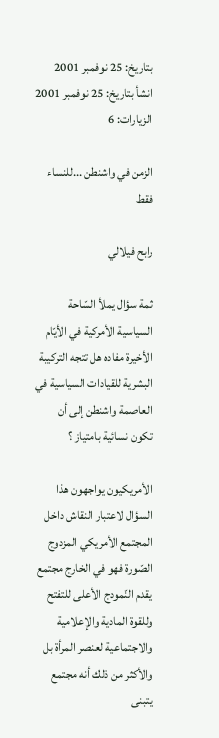بتاريخ: 25 نوفمبر 2001
انشأ بتاريخ: 25 نوفمبر 2001
الزيارات: 6

الزمن في واشنطن ...للنساء فقط

رابح فيلالي

ثمة سؤال يملأ السّاحة السياسية الأمركية في الأيّام الأخيرة مفاده هل تتجه التركيبة البشرية للقيادات السياسية في العاصمة واشنطن إلى أن تكون نسائية بامتياز ؟

الأمريكيون يواجهون هذا السؤال لاعتبار النقاش داخل المجتمع الأمريكي المزدوج الصّورة فهو في الخارج مجتمع يقدم النّمودج الأعلى للتفتح وللقوة المادية والإعلامية والاجتماعية لعنصر المرأة بل والأكثر من ذلك أنه مجتمع يتبنى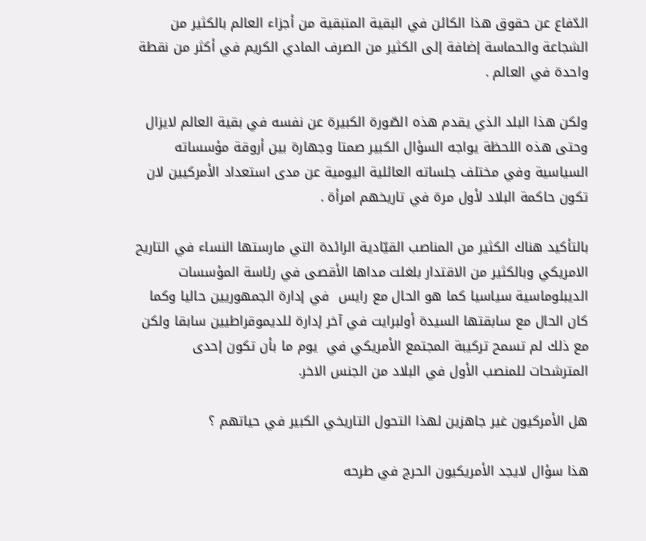الدّفاع عن حقوق هذا الكائن في البقية المتبقية من أجزاء العالم بالكثير من الشجاعة والحماسة إضافة إلى الكثير من الصرف المادي الكريم في أكثر من نقطة واحدة في العالم .

ولكن هذا البلد الذي يقدم هذه الصّورة الكبيرة عن نفسه في بقية العالم لايزال وحتى هذه اللحظة يواجه السؤال الكبير صمتا وجهارة بين أروقة مؤسساته السياسية وفي مختلف جلساته العائلية اليومية عن مدى استعداد الأمركيين لان تكون حاكمة البلاد لأول مرة في تاريخهم امرأة .

بالتأكيد هناك الكثير من المناصب القيّادية الرائدة التي مارستها النساء في التاريح الامريكي وبالكثير من الاقتدار بلغلت مداها الأقصى في رئاسة المؤسسات الديبلوماسية سياسيا كما هو الحال مع رايس  في إدارة الجمهوريين حاليا وكما كان الحال مع سابقتها السيدة أولبرايت في آخر إدارة للديموقراطيين سابقا ولكن مع ذلك لم تسمح تركيبة المجتمع الأمريكي في  يوم ما بأن تكون إحدى المترشحات للمنصب الأول في البلاد من الجنس الاخر.

هل الأمركيون غير جاهزين لهذا التحول التاريخي الكبير في حياتهم ؟

هذا سؤال لايجد الأمريكيون الحرج في طرحه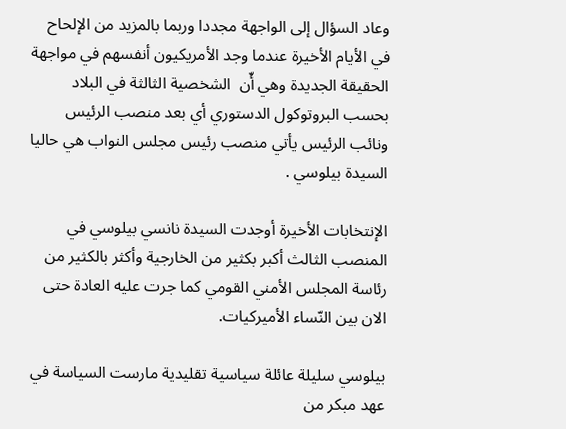وعاد السؤال إلى الواجهة مجددا وربما بالمزيد من الإلحاح في الأيام الأخيرة عندما وجد الأمريكيون أنفسهم في مواجهة الحقيقة الجديدة وهي أّن  الشخصية الثالثة في البلاد بحسب البروتوكول الدستوري أي بعد منصب الرئيس ونائب الرئيس يأتي منصب رئيس مجلس النواب هي حاليا  السيدة بيلوسي .

الإنتخابات الأخيرة أوجدت السيدة نانسي بيلوسي في المنصب الثالث أكبر بكثير من الخارجية وأكثر بالكثير من رئاسة المجلس الأمني القومي كما جرت عليه العادة حتى الان بين النّساء الأميركيات.

بيلوسي سليلة عائلة سياسية تقليدية مارست السياسة في عهد مبكر من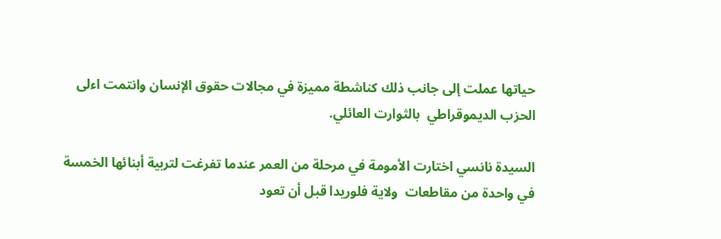حياتها عملت إلى جانب ذلك كناشطة مميزة في مجالات حقوق الإنسان وانتمت اءلى الحزب الديموقراطي  بالثوارت العائلي.

السيدة نانسي اختارت الأمومة في مرحلة من العمر عندما تفرغت لتربية أبنائها الخمسة في واحدة من مقاطعات  ولاية فلوريدا قبل أن تعود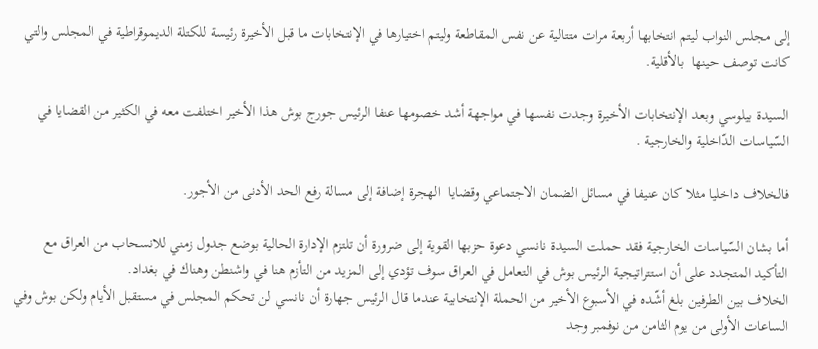إلى مجلس النواب ليتم انتخابها أربعة مرات متتالية عن نفس المقاطعة وليتم اختيارها في الإنتخابات ما قبل الأخيرة رئيسة للكتلة الديموقراطية في المجلس والتي كانت توصف حينها  بالأقلية.

السيدة بيلوسي وبعد الإنتخابات الأخيرة وجدت نفسها في مواجهة أشد خصومها عنفا الرئيس جورج بوش هذا الأخير اختلفت معه في الكثير من القضايا في السّياسات الدّاخلية والخارجية .

فالخلاف داخليا مثلا كان عنيفا في مسائل الضمان الاجتماعي وقضايا  الهجرة إضافة إلى مسالة رفع الحد الأدنى من الأجور.

أما بشان السّياسات الخارجية فقد حملت السيدة نانسي دعوة حزبها القوية إلى ضرورة أن تلتزم الإدارة الحالية بوضع جدول زمني للانسحاب من العراق مع التأكيد المتجدد على أن استتراتيجية الرئيس بوش في التعامل في العراق سوف تؤدي إلى المزيد من التأزم هنا في واشنطن وهناك في بغداد.
الخلاف بين الطرفين بلغ أشّده في الأسبوع الأخير من الحملة الإنتخابية عندما قال الرئيس جهارة أن نانسي لن تحكم المجلس في مستقبل الأيام ولكن بوش وفي الساعات الأولى من يوم الثامن من نوفمبر وجد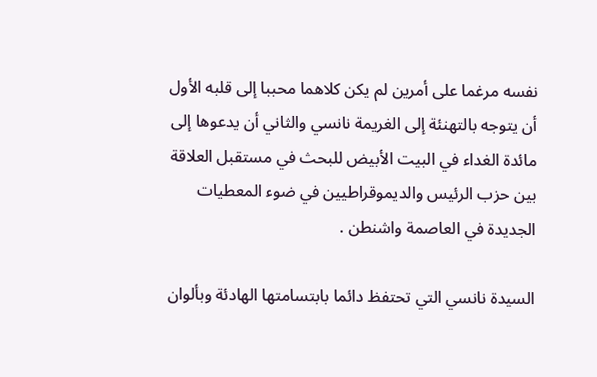نفسه مرغما على أمرين لم يكن كلاهما محببا إلى قلبه الأول أن يتوجه بالتهنئة إلى الغريمة نانسي والثاني أن يدعوها إلى مائدة الغداء في البيت الأبيض للبحث في مستقبل العلاقة بين حزب الرئيس والديموقراطيين في ضوء المعطيات الجديدة في العاصمة واشنطن .

السيدة نانسي التي تحتفظ دائما بابتسامتها الهادئة وبألوان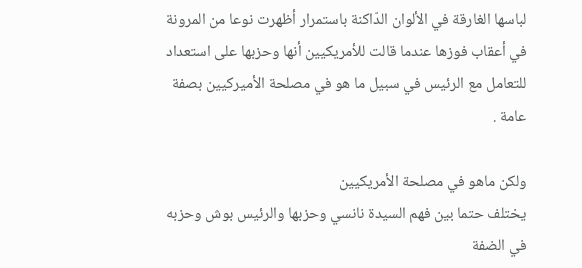لباسها الغارقة في الألوان الدّاكنة باستمرار أظهرت نوعا من المرونة في أعقاب فوزها عندما قالت للأمريكيين أنها وحزبها على استعداد للتعامل مع الرئيس في سبيل ما هو في مصلحة الأميركيين بصفة عامة .

ولكن ماهو في مصلحة الأمريكيين
يختلف حتما بين فهم السيدة نانسي وحزبها والرئيس بوش وحزبه في الضفة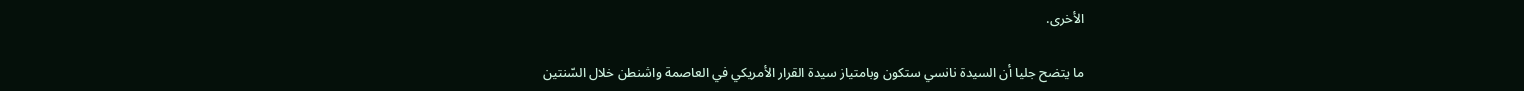الأخرى.

ما يتضح جليا أن السيدة نانسي ستكون وبامتياز سيدة القرار الأمريكي في العاصمة واشنطن خلال السّنتين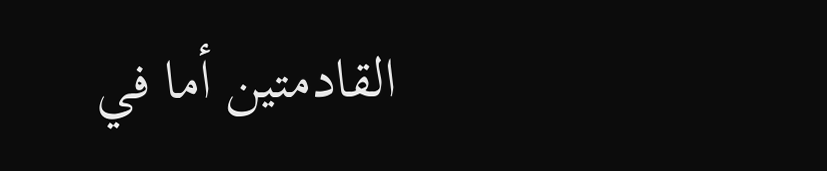القادمتين أما في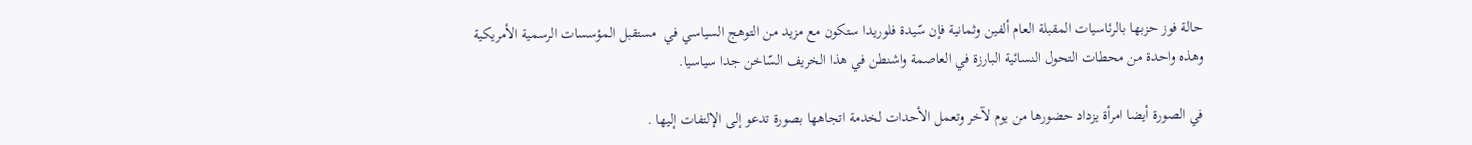حالة فوز حزبها بالرئاسيات المقبلة العام ألفين وثمانية فإن سّيدة فلوريدا ستكون مع مزيد من التوهج السياسي في  مستقبل المؤسسات الرسمية الأمريكية وهذه واحدة من محطات التحول النسائية البارزة في العاصمة واشنطن في هذا الخريف السّاخن جدا سياسيا.

في الصورة أيضا امرأة يزداد حضورها من يوم لآخر وتعمل الأحدات لخدمة اتجاهها بصورة تدعو إلى الإلتفات إليها .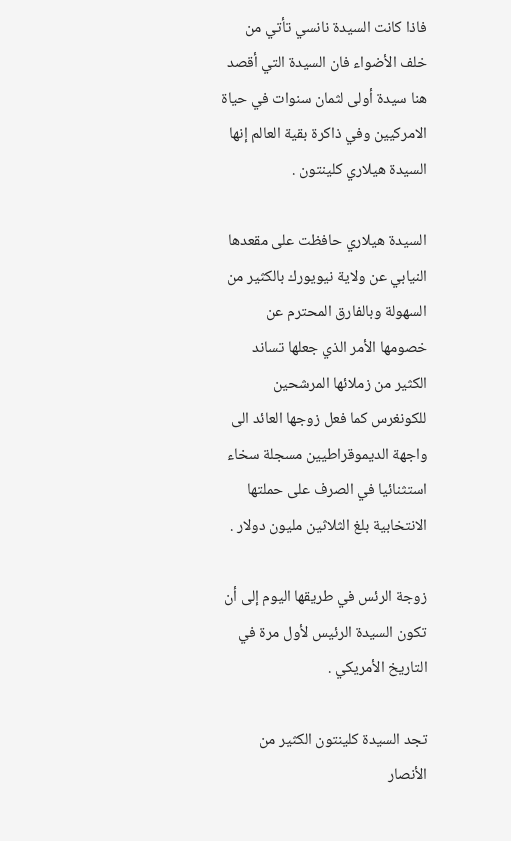فاذا كانت السيدة نانسي تأتي من خلف الأضواء فان السيدة التي أقصد هنا سيدة أولى لثمان سنوات في حياة الامركيين وفي ذاكرة بقية العالم إنها السيدة هيلاري كلينتون .

السيدة هيلاري حافظت على مقعدها النيابي عن ولاية نيويورك بالكثير من السهولة وبالفارق المحترم عن خصومها الأمر الذي جعلها تساند الكثير من زملائها المرشحين للكونغرس كما فعل زوجها العائد الى واجهة الديموقراطيين مسجلة سخاء استثنائيا في الصرف على حملتها الانتخابية بلغ الثلاثين مليون دولار .

زوجة الرئس في طريقها اليوم إلى أن تكون السيدة الرئيس لأول مرة في التاريخ الأمريكي .

تجد السيدة كلينتون الكثير من الأنصار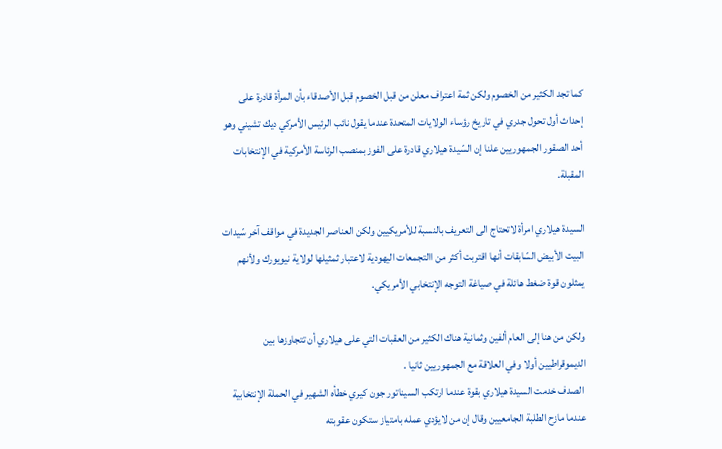كما تجد الكثير من الخصوم ولكن ثمة اعتراف معلن من قبل الخصوم قبل الأصدقاء بأن المرأة قادرة على إحداث أول تحول جدري في تاريخ رؤساء الولايات المتحدة عندما يقول نائب الرئيس الأمركي ديك تشيني وهو أحد الصقور الجمهوريين علنا إن السّيدة هيلاري قادرة على الفوز بمنصب الرئاسة الأمركية في الإنتخابات المقبلة.

السيدة هيلاري امرأة لاتحتاج الى التعريف بالنسبة للأمريكيين ولكن العناصر الجديدة في مواقف آخر سّيدات البيت الأبيض السّابقات أنها اقتربت أكثر من االتجمعات اليهودية لاعتبار ثمثيلها لولاية نيويورك ولأنهم يمثلون قوة ضغط هائلة في صياغة التوجه الإنتخابي الأمريكي.

ولكن من هنا إلى العام ألفين وثمانية هناك الكثير من العقبات التي على هيلاري أن تتجاوزها بين الديموقراطيين أولا وفي العلاقة مع الجمهوريين ثانيا .
 الصدف خدمت السيدة هيلاري بقوة عندما ارتكب السيناتور جون كيري خطأه الشهير في الحملة الإنتخابية عندما مازح الطلبة الجامعيين وقال إن من لايؤدي عمله بامتياز ستكون عقوبته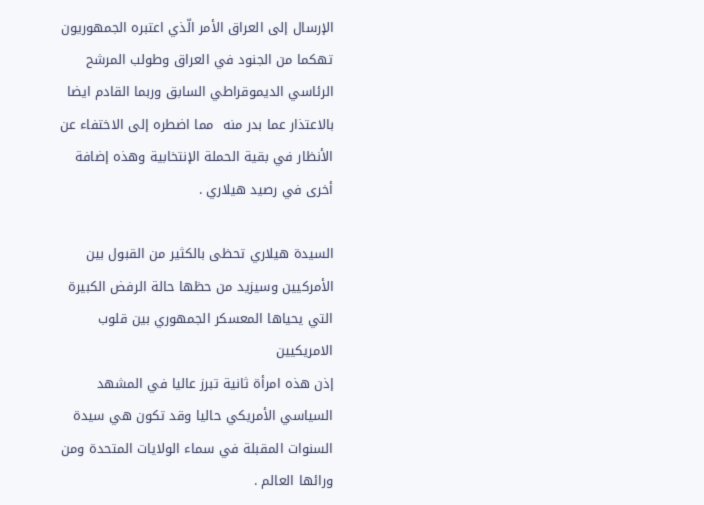الإرسال إلى العراق الأمر الّذي اعتبره الجمهوريون  تهكما من الجنود في العراق وطولب المرشح الرئاسي الديموقراطي السابق وربما القادم ايضا بالاعتذار عما بدر منه  مما اضطره إلى الاختفاء عن الأنظار في بقية الحملة الإنتخابية وهذه إضافة أخرى في رصيد هيلاري .

السيدة هيلاري تحظى بالكثير من القبول بين الأمركيين وسيزيد من حظها حالة الرفض الكبيرة التي يحياها المعسكر الجمهوري بين قلوب الامريكيين
إذن هذه امرأة ثانية تبرز عاليا في المشهد السياسي الأمريكي حاليا وقد تكون هي سيدة السنوات المقبلة في سماء الولايات المتحدة ومن ورائها العالم .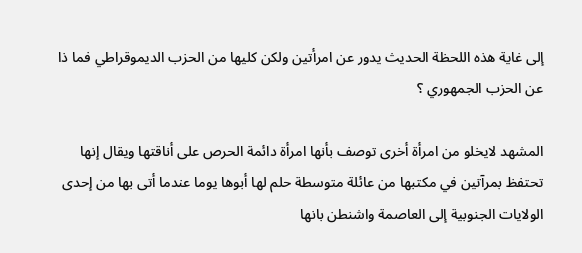إلى غاية هذه اللحظة الحديث يدور عن امرأتين ولكن كليها من الحزب الديموقراطي فما ذا عن الحزب الجمهوري ؟

المشهد لايخلو من امرأة أخرى توصف بأنها امرأة دائمة الحرص على أناقتها ويقال إنها تحتفظ بمرآتين في مكتبها من عائلة متوسطة حلم لها أبوها يوما عندما أتى بها من إحدى الولايات الجنوبية إلى العاصمة واشنطن بانها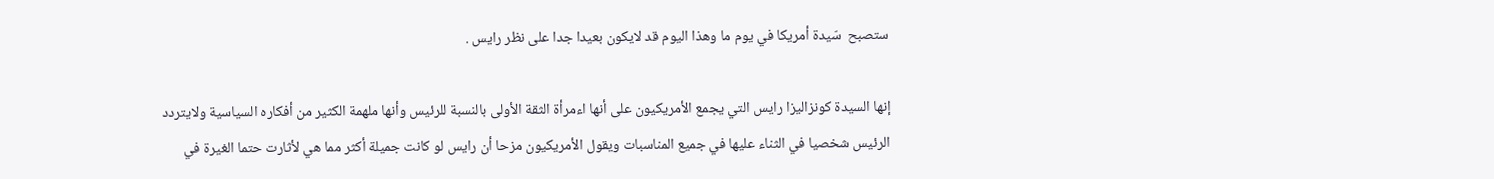ستصبح  سّيدة أمريكا في يوم ما وهذا اليوم قد لايكون بعيدا جدا على نظر رايس .

إنها السيدة كونزاليزا رايس التي يجمع الأمريكيون على أنها اءمرأة الثقة الأولى بالنسبة للرئيس وأنها ملهمة الكثير من أفكاره السياسية ولايتردد الرئيس شخصيا في الثناء عليها في جميع المناسبات ويقول الأمريكيون مزحا أن رايس لو كانت جميلة أكثر مما هي لأثارت حتما الغيرة في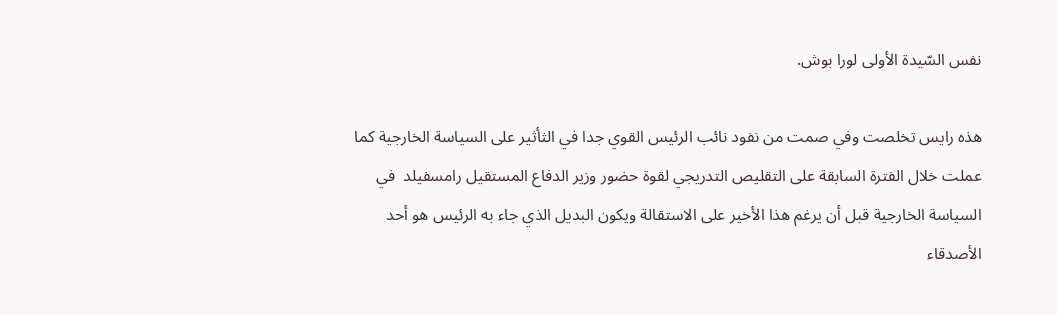نفس السّيدة الأولى لورا بوش.

هذه رايس تخلصت وفي صمت من نفود نائب الرئيس القوي جدا في الثأثير على السياسة الخارجية كما عملت خلال الفترة السابقة على التقليص التدريجي لقوة حضور وزير الدفاع المستقيل رامسفيلد  في السياسة الخارجية قبل أن يرغم هذا الأخير على الاستقالة ويكون البديل الذي جاء به الرئيس هو أحد الأصدقاء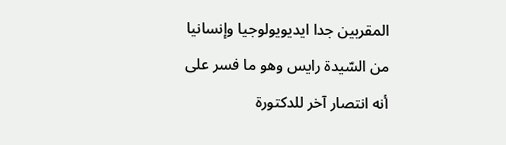المقربين جدا ايديويولوجيا وإنسانيا من السّيدة رايس وهو ما فسر على أنه انتصار آخر للدكتورة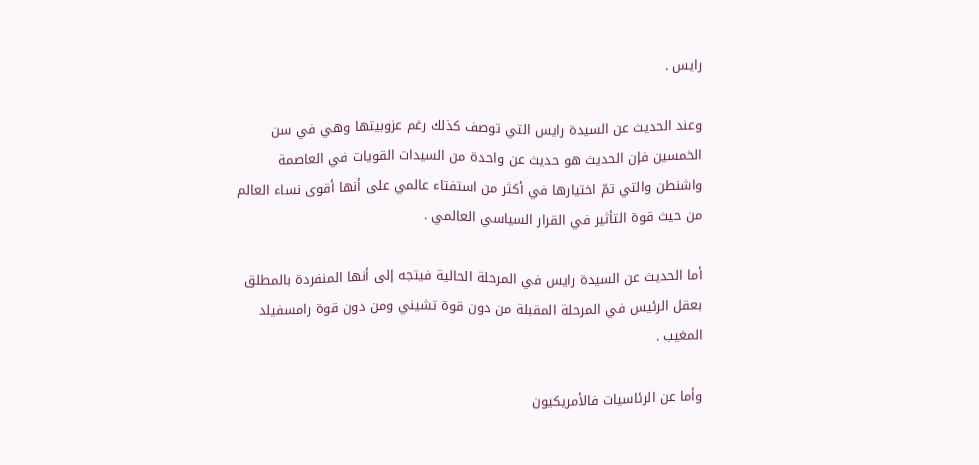رايس .

وعند الحديث عن السيدة رايس التي توصف كذلك رغم عزوبيتها وهي في سن الخمسين فإن الحديث هو حديث عن واحدة من السيدات القويات في العاصمة واشنطن والتي تمّ اختيارها في أكثر من استفتاء عالمي على أنها أقوى نساء العالم من حيث قوة التأثير في القرار السياسي العالمي .

أما الحديث عن السيدة رايس في المرحلة الحالية فيتجه إلى أنها المنفردة بالمطلق بعقل الرئيس في المرحلة المقبلة من دون قوة تشيني ومن دون قوة رامسفيلد المغيب .

وأما عن الرئاسيات فالأمريكيون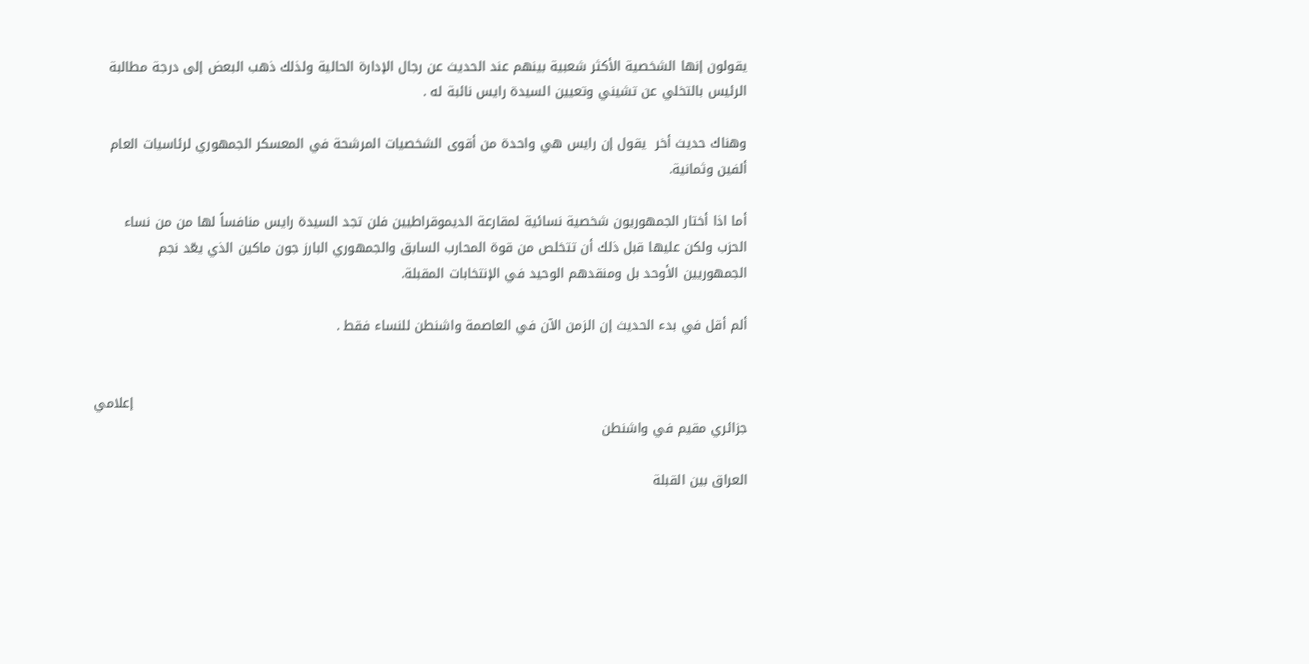يقولون إنها الشخصية الأكثر شعبية بينهم عند الحديث عن رجال الإدارة الحالية ولذلك ذهب البعض إلى درجة مطالبة الرئيس بالتخلي عن تشيني وتعيين السيدة رايس نائبة له .

وهناك حديث أخر  يقول إن رايس هي واحدة من أقوى الشخصيات المرشحة في المعسكر الجمهوري لرئاسيات العام ألفين وثمانية.

أما اذا أختار الجمهوريون شخصية نسائية لمقارعة الديموقراطيين فلن تجد السيدة رايس منافساً لها من من نساء الحزب ولكن عليها قبل ذلك أن تتخلص من قوة المحارب السابق والجمهوري البارز جون ماكين الذي يعّد نجم الجمهوريين الأوحد بل ومنقدهم الوحيد في الإنتخابات المقبلة.

ألم أقل في بدء الحديث إن الزمن الآن في العاصمة واشنطن للنساء فقط .


                                                                                                                                           إعلامي جزائري مقيم في واشنطن

العراق بين القبلة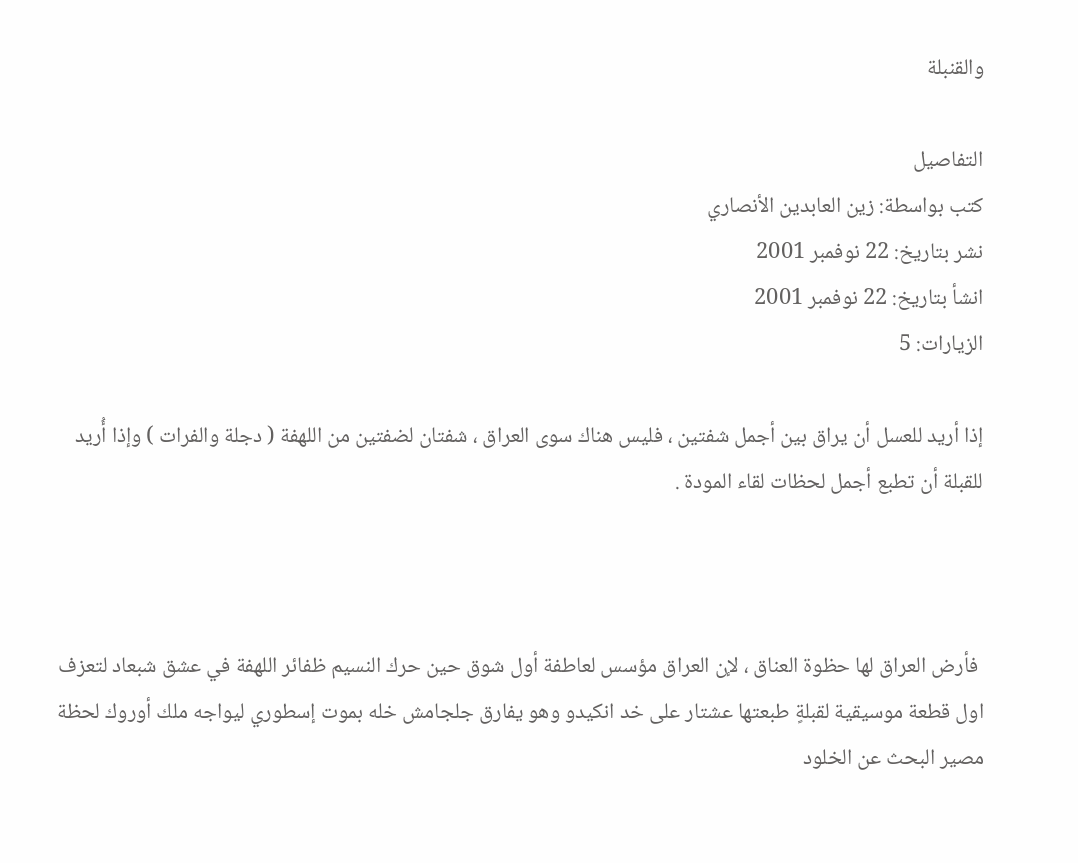والقنبلة

التفاصيل
كتب بواسطة: زين العابدين الأنصاري
نشر بتاريخ: 22 نوفمبر 2001
انشأ بتاريخ: 22 نوفمبر 2001
الزيارات: 5

إذا أريد للعسل أن يراق بين أجمل شفتين ، فليس هناك سوى العراق ، شفتان لضفتين من اللهفة ( دجلة والفرات ) وإذا أُريد للقبلة أن تطبع أجمل لحظات لقاء المودة .



 فأرض العراق لها حظوة العناق ، لإن العراق مؤسس لعاطفة أول شوق حين حرك النسيم ظفائر اللهفة في عشق شبعاد لتعزف اول قطعة موسيقية لقبلةٍ طبعتها عشتار على خد انكيدو وهو يفارق جلجامش خله بموت إسطوري ليواجه ملك أوروك لحظة مصير البحث عن الخلود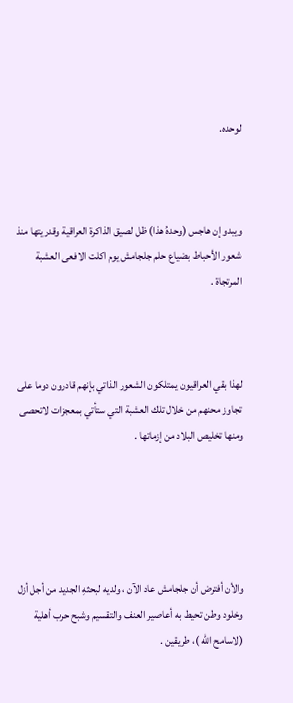لوحده.



ويبدو إن هاجس (وحدهُ هذا) ظل لصيق الذاكرة العراقية وقدريتها منذ شعور الأحباط بضياع حلم جلجامش يوم اكلت الافعى العشبة المرتجاة .



لهذا بقي العراقيون يمتلكون الشعور الذاتي بإنهم قادرون دوما على تجاوز محنهم من خلال تلك العشبة التي ستأتي بمعجزات لاتحصى ومنها تخليص البلاد من إزماتها .





والأن أفترض أن جلجامش عاد الآن ، ولديه لبحثهِ الجديد من أجل أزل وخلود وطن تحيط به أعاصير العنف والتقسيم وشبح حرب أهلية (لاسامح الله )، طريقين .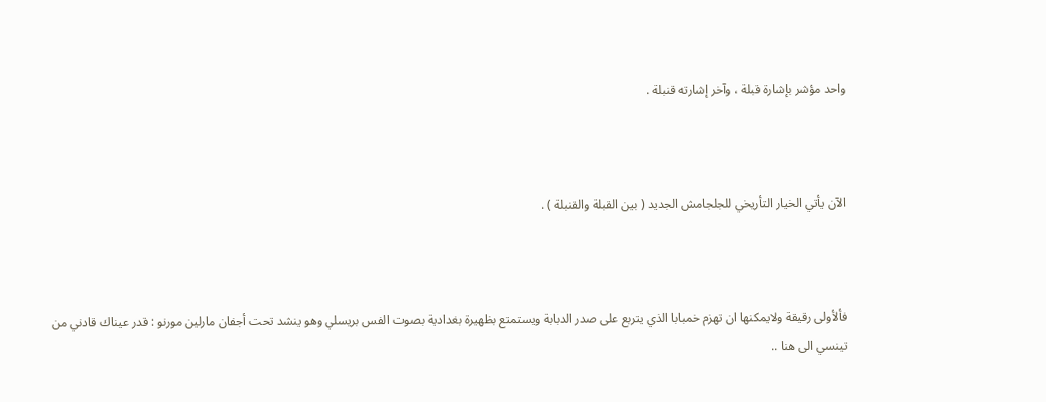واحد مؤشر بإشارة قبلة ، وآخر إشارته قنبلة .



الآن يأتي الخيار التأريخي للجلجامش الجديد ( بين القبلة والقنبلة ) .



فألأولى رقيقة ولايمكنها ان تهزم خمبابا الذي يتربع على صدر الدبابة ويستمتع بظهيرة بغدادية بصوت الفس بريسلي وهو ينشد تحت أجفان مارلين مورنو : قدر عيناك قادني من تينسي الى هنا ..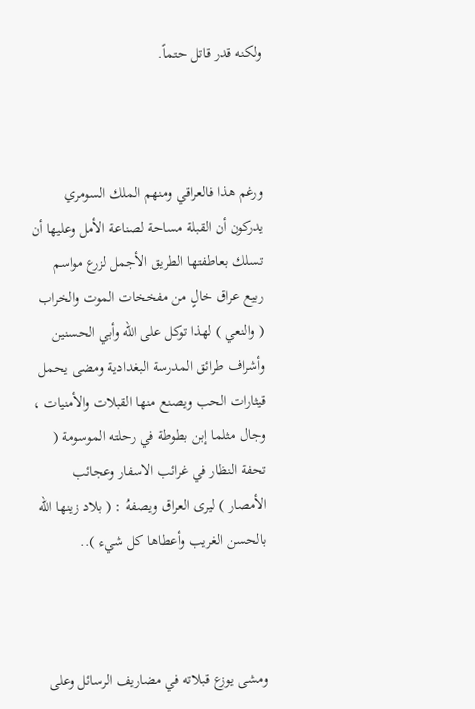ولكنه قدر قاتل حتماً.



ورغم هذا فالعراقي ومنهم الملك السومري يدركون أن القبلة مساحة لصناعة الأمل وعليها أن تسلك بعاطفتها الطريق الأجمل لزرع مواسم ربيع عراق خالٍ من مفخخات الموت والخراب ( والنعي ) لهذا توكل على الله وأبي الحسنين وأشراف طرائق المدرسة البغدادية ومضى يحمل قيثارات الحب ويصنع منها القبلات والأمنيات ، وجال مثلما إبن بطوطة في رحلته الموسومة ( تحفة النظار في غرائب الاسفار وعجائب الأمصار ) ليرى العراق ويصفهُ : ( بلاد زينها الله بالحسن الغريب وأعطاها كل شيء )..



ومشى يوزع قبلاته في مضاريف الرسائل وعلى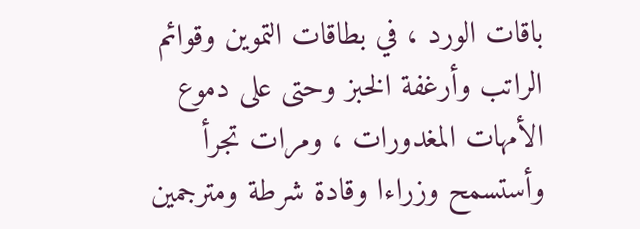باقات الورد ، في بطاقات التموين وقوائم الراتب وأرغفة الخبز وحتى على دموع الأمهات المغدورات ، ومرات تجرأ وأستسمح وزراءا وقادة شرطة ومترجمين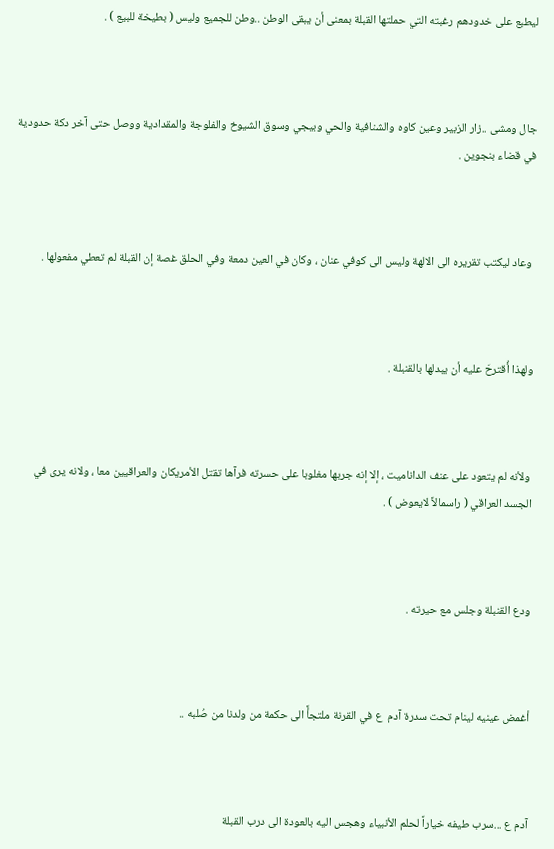ليطبع على خدودهم رغبته التي حملتها القبلة بمعنى أن يبقى الوطن ..وطن للجميع وليس ( بطيخة للبيع ) .



جال ومشى ..زار الزبير وعين كاوه والشنافية والحي وبيجي وسوق الشيوخ والفلوجة والمقدادية ووصل حتى آخر دكة حدودية في قضاء بنجوين .



 وعاد ليكتب تقريره الى الالهة وليس الى كوفي عنان ، وكان في العين دمعة وفي الحلق غصة إن القبلة لم تعطي مفعولها .



ولهذا أُقترحَ عليه أن يبدلها بالقنبلة .



 ولأنه لم يتعود على عنف الداناميت ، إلا إنه جربها مغلوبا على حسرته فرآها تقتل الأمريكان والعراقيين معا ، ولانه يرى في الجسد العراقي ( راسمالاً لايعوض ) .



ودع القنبلة وجلس مع حيرته .



أغمض عينيه لينام تحت سدرة آدم  ع في القرنة ملتجأً الى حكمة من ولدنا من صُلبه ..



آدم ع ...سرب طيفه خياراً لحلم الأنبياء وهجس اليه بالعودة الى درب القبلة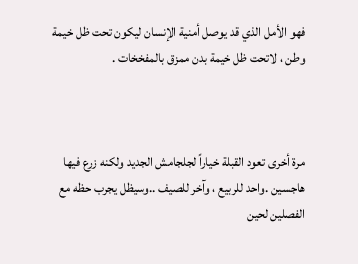فهو الأمل الذي قد يوصل أمنية الإنسان ليكون تحت ظل خيمة وطن ، لاتحت ظل خيمة بدن ممزق بالمفخخات .



مرة أخرى تعود القبلة خياراً لجلجامش الجديد ولكنه زرع فيها هاجسين .واحد للربيع ، وآخر للصيف ..وسيظل يجرب حظه مع الفصلين لحين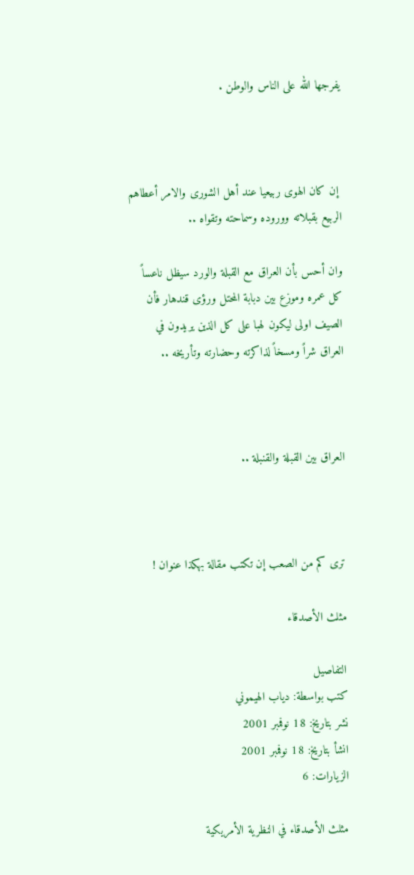يفرجها الله على الناس والوطن .



 إن كان الهوى ربيعيا عند أهل الشورى والامر أعطاهم الربيع بقبلاته ووروده وسماحته وتقواه ..

وان أحس بأن العراق مع القبلة والورد سيظل ناعساً كل عمره وموزع بين دبابة المحتل ورؤى قندهار فأن الصيف اولى ليكون لهبا على كل الذين يريدون في العراق شراً ومسخاً لذاكرته وحضارته وتأريخه ..



العراق بين القبلة والقنبلة ..



ترى كم من الصعب إن تكتب مقالة بهكذا عنوان !

مثلث الأصدقاء

التفاصيل
كتب بواسطة: دياب الهيموني
نشر بتاريخ: 18 نوفمبر 2001
انشأ بتاريخ: 18 نوفمبر 2001
الزيارات: 6

مثلث الأصدقاء في النظرية الأمريكية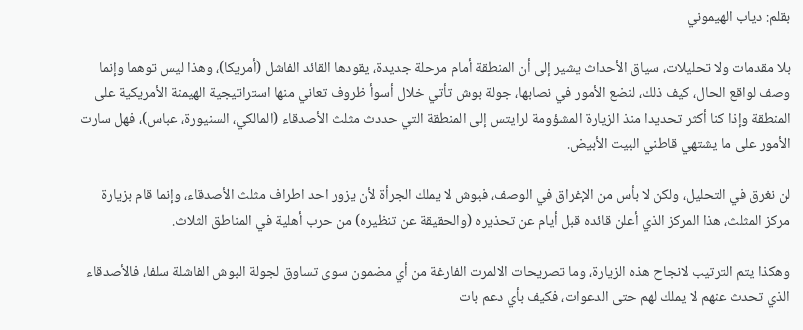بقلم: دياب الهيموني

بلا مقدمات ولا تحليلات، سياق الأحداث يشير إلى أن المنطقة أمام مرحلة جديدة، يقودها القائد الفاشل (أمريكا)، وهذا ليس توهما وإنما وصف لواقع الحال، كيف ذلك، لنضع الأمور في نصابها، جولة بوش تأتي خلال أسوأ ظروف تعاني منها استراتيجية الهيمنة الأمريكية على المنطقة وإذا كنا أكثر تحديدا منذ الزيارة المشؤومة لرايتس إلى المنطقة التي حددث مثلث الأصدقاء (المالكي، السنيورة، عباس)، فهل سارت الأمور على ما يشتهي قاطني البيت الأبيض.

لن نغرق في التحليل، ولكن لا بأس من الإغراق في الوصف، فبوش لا يملك الجرأة لأن يزور احد اطراف مثلث الأصدقاء، وإنما قام بزيارة مركز المثلث، هذا المركز الذي أعلن قائده قبل أيام عن تحذيره (والحقيقة عن تنظيره) من حرب أهلية في المناطق الثلاث.

وهكذا يتم الترتيب لانجاح هذه الزيارة، وما تصريحات الالمرت الفارغة من أي مضمون سوى تساوق لجولة البوش الفاشلة سلفا، فالأصدقاء الذي تحدث عنهم لا يملك لهم حتى الدعوات، فكيف بأي دعم بات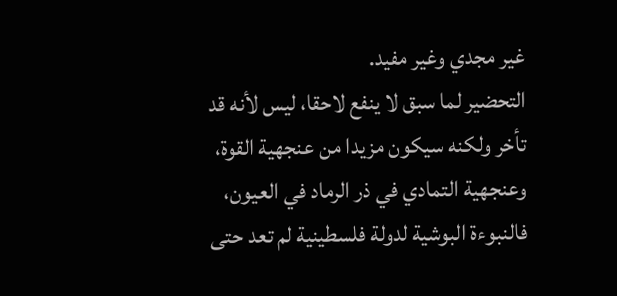غير مجدي وغير مفيد.
التحضير لما سبق لا ينفع لاحقا، ليس لأنه قد تأخر ولكنه سيكون مزيدا من عنجهية القوة، وعنجهية التمادي في ذر الرماد في العيون، فالنبوءة البوشية لدولة فلسطينية لم تعد حتى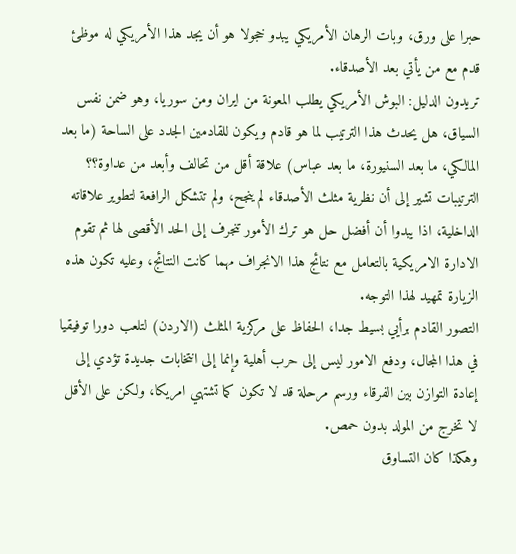حبرا على ورق، وبات الرهان الأمريكي يبدو خجولا هو أن يجد هذا الأمريكي له موظئ قدم مع من يأتي بعد الأصدقاء.
تريدون الدليل: البوش الأمريكي يطلب المعونة من ايران ومن سوريا، وهو ضمن نفس السياق، هل يحدث هذا الترتيب لما هو قادم ويكون للقادمين الجدد على الساحة (ما بعد المالكي، ما بعد السنيورة، ما بعد عباس) علاقة أقل من تحالف وأبعد من عداوة؟؟
الترتيبات تشير إلى أن نظرية مثلث الأصدقاء لم ينجح، ولم تتشكل الرافعة لتطوير علاقاته الداخلية، اذا يبدوا أن أفضل حل هو ترك الأمور تنجرف إلى الحد الأقصى لها ثم تقوم الادارة الامريكية بالتعامل مع نتائج هذا الانجراف مهما كانت النتائج، وعليه تكون هذه الزيارة تمهيد لهذا التوجه.
التصور القادم برأيي بسيط جدا، الحفاظ على مركزية المثلث (الاردن) لتلعب دورا توفيقيا في هذا المجال، ودفع الامور ليس إلى حرب أهلية وإنما إلى انتخابات جديدة تؤدي إلى إعادة التوازن بين الفرقاء ورسم مرحلة قد لا تكون كما تشتهي امريكا، ولكن على الأقل لا تخرج من المولد بدون حمص.
وهكذا كان التساوق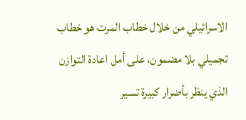الاسرائيلي من خلال خطاب المرت هو خطاب تجميلي بلا مضمون، على أمل اعادة التوازن الذي ينظر بأضرار كبيرة تسير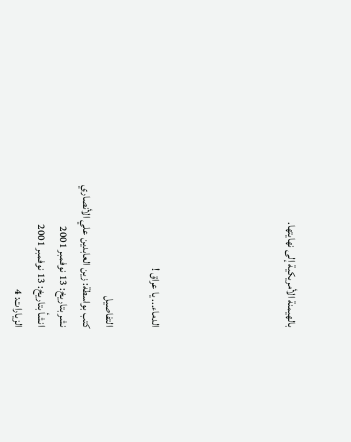بالهيمنة الأمريكية إلى نهايتها.





الدماء... يا عراق !

التفاصيل
كتب بواسطة: زين العابدين علي الأنصاري
نشر بتاريخ: 13 نوفمبر 2001
انشأ بتاريخ: 13 نوفمبر 2001
الزيارات: 4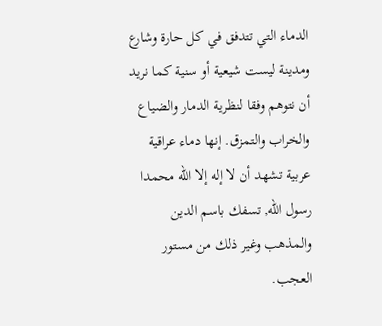الدماء التي تتدفق في كل حارة وشارع ومدينة ليست شيعية أو سنية كما نريد أن نتوهم وفقا لنظرية الدمار والضياع والخراب والتمزق. إنها دماء عراقية عربية تشهد أن لا إله إلا الله محمدا رسول الله, تسفك باسم الدين والمذهب وغير ذلك من مستور العجب.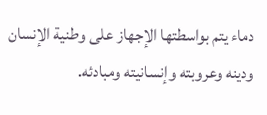دماء يتم بواسطتها الإجهاز على وطنية الإنسان ودينه وعروبته وإنسانيته ومبادئه.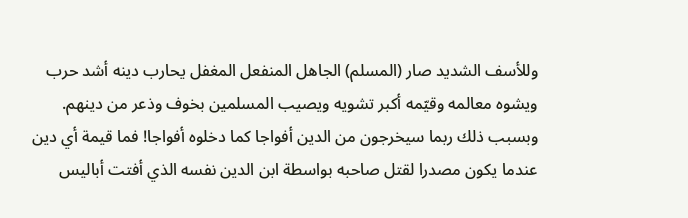وللأسف الشديد صار (المسلم) الجاهل المنفعل المغفل يحارب دينه أشد حرب ويشوه معالمه وقيّمه أكبر تشويه ويصيب المسلمين بخوف وذعر من دينهم. وبسبب ذلك ربما سيخرجون من الدين أفواجا كما دخلوه أفواجا! فما قيمة أي دين عندما يكون مصدرا لقتل صاحبه بواسطة ابن الدين نفسه الذي أفتت أباليس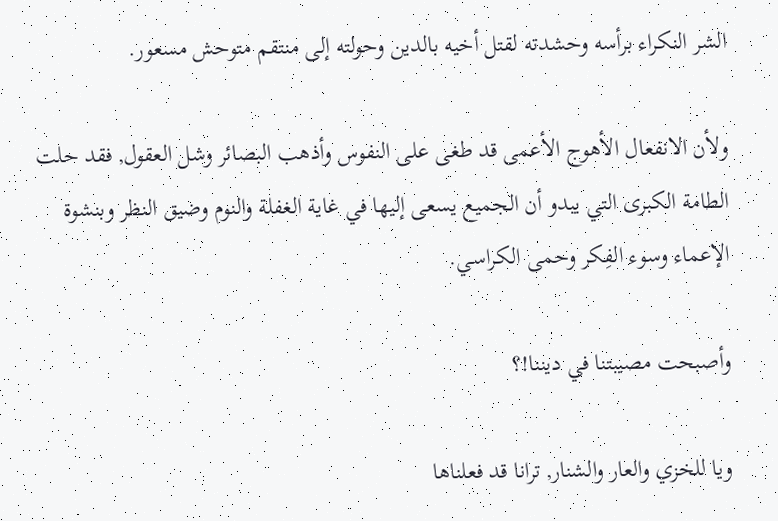الشر النكراء برأسه وحشدته لقتل أخيه بالدين وحولته إلى منتقم متوحش مسعور.

ولأن الانفعال الأهوج الأعمى قد طغى على النفوس وأذهب البصائر وشل العقول, فقد حلت الطامة الكبرى التي يبدو أن الجميع يسعى إليها في غاية الغفلة والنوم وضيق النظر وبنشوة الإعماء وسوء الفِكر وحمى الكراسي.

وأصبحت مصيبتنا في ديننا!؟

ويا للخزي والعار والشنار, ترانا قد فعلناها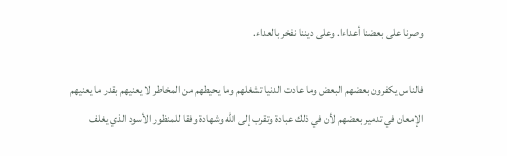وصرنا على بعضنا أعداءا. وعلى ديننا نفخر بالعداء.

فالناس يكفرون بعضهم البعض وما عادت الدنيا تشغلهم وما يحيطهم من المخاطر لا يعنيهم بقدر ما يعنيهم الإمعان في تدمير بعضهم لأن في ذلك عبادة وتقرب إلى الله وشهادة وفقا للمنظور الأسود الذي يغلف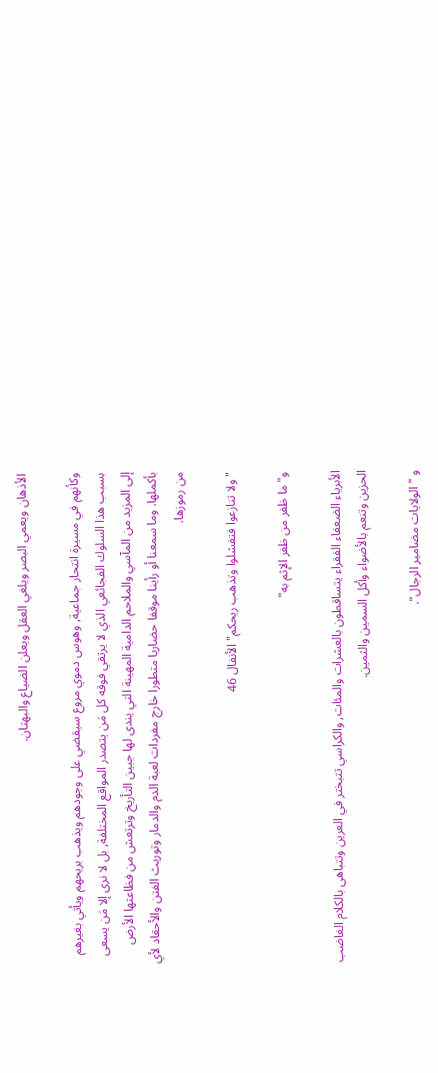الأذهان ويعمي البصر ويلغي العقل ويعلن الضياع والبهتان.

وكأنهم في مسيرة انتحار جماعية, وهوس دموي مروع سيقضي على وجودهم ويذهب بريحهم ويأتي بغيرهم بسبب هذا السلوك الفجائعي الذي لا يرتقي فوقه كل مَن يتصدر المواقع المختلفة, بل لا نرى إلا مَن يسعى إلى المزيد من المآسي والملاحم الدامية المهينة التي يندى لها جبين التأريخ وترتعش من فظاعتها الأرض بأكملها. وما سمعنا أو رأينا موقفا حضاريا متطورا خارج مفردات لعبة الدم والدمار وتوريث الفتن والأحقاد لأي من رموزها.

"ولا تنازعوا فتفشلوا وتذهب ريحكم" الأنفال 46

و"ما ظفر من ظفر الإثم به"

الأبرياء الضعفاء الفقراء يتساقطون بالعشرات والمئات, والكراسي تتبختر في العرين وتتباهى بالكلام الغاضب الحزين وتنعم بالأضواء وأكل السمين والثمين.

و "الولايات مضامير الرجال".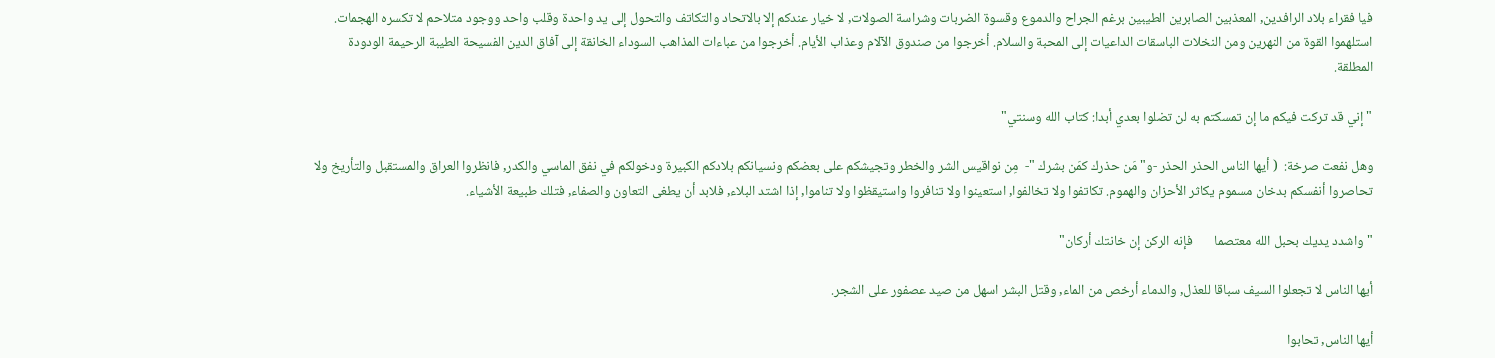فيا فقراء بلاد الرافدين, المعذبين الصابرين الطيبين برغم الجراح والدموع وقسوة الضربات وشراسة الصولات, لا خيار عندكم إلا بالاتحاد والتكاتف والتحول إلى يد واحدة وقلب واحد ووجود متلاحم لا تكسره الهجمات. استلهموا القوة من النهرين ومن النخلات الباسقات الداعيات إلى المحبة والسلام. أخرجوا من صندوق الآلام وعذاب الأيام. أخرجوا من عباءات المذاهب السوداء الخانقة إلى آفاق الدين الفسيحة الطيبة الرحيمة الودودة المطلقة.

"إني قد تركت فيكم ما إن تمسكتم به لن تضلوا بعدي أبدا: كتاب الله وسنتي"

وهل نفعت صرخة:  ( أيها الناس الحذر الحذر -و" مَن حذرك كمَن بشرك "-  مِن نواقيس الشر والخطر وتجيشكم على بعضكم ونسيانكم بلادكم الكبيرة ودخولكم في نفق الماسي والكدر, فانظروا العراق والمستقبل والتأريخ ولا تحاصروا أنفسكم بدخان مسموم يكاثر الأحزان والهموم. تكاتفوا ولا تخالفوا, استعينوا ولا تنافروا واستيقظوا ولا تناموا, إذا اشتد البلاء, فلابد أن يطغى التعاون والصفاء, فتلك طبيعة الأشياء.

"واشدد يديك بحبل الله معتصما       فإنه الركن إن خانتك أركان"

أيها الناس لا تجعلوا السيف سباقا للعذل, والدماء أرخص من الماء, وقتل البشر اسهل من صيد عصفور على الشجر.

أيها الناس, تحابوا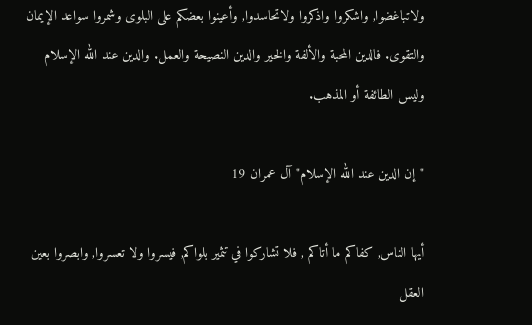ولاتباغضوا, واشكروا واذكروا ولاتحاسدوا, وأعينوا بعضكم على البلوى وشمروا سواعد الإيمان والتقوى. فالدين المحبة والألفة والخير والدين النصيحة والعمل. والدين عند الله الإسلام وليس الطائفة أو المذهب.

"إن الدين عند الله الإسلام"آل عمران 19

أيها الناس, كفاكم ما أتاكم , فلا تشاركوا في تثمير بلواكم, فيسروا ولا تعسروا, وابصروا بعين العقل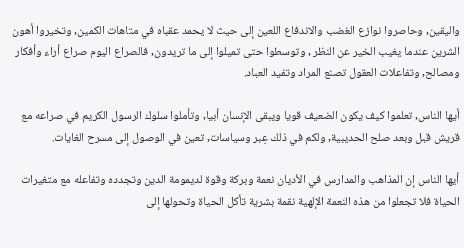واليقين, وحاصروا نوازع الغضب والاندفاع اللعين إلى حيث لا يحمد عقباه في متاهات الكمين, وتخيروا أهون الشرين عندما يغيب الخير عن النظر , وتوسطوا حتى تميلوا إلى ما تريدون, فالصراع اليوم صراع أراء وأفكار ومصالح, وتفاعلات العقول تصنع المراد وتفيد العباد.

أيها الناس, تعلموا كيف يكون الضعيف قويا ويبقى الإنسان أبيا, وتأملوا سلوك الرسول الكريم في صراعه مع قريش قبل وبعد صلح الحديبية, ولكم في ذلك عِبر وسياسات, تعين في الوصول إلى مسرح الغايات.

أيها الناس إن المذاهب والمدارس في الأديان نعمة وبركة وقوة لديمومة الدين وتجدده وتفاعله مع متغيرات الحياة فلا تجعلوا من هذه النعمة الإلهية نقمة بشرية تأكل الحياة وتحولها إلى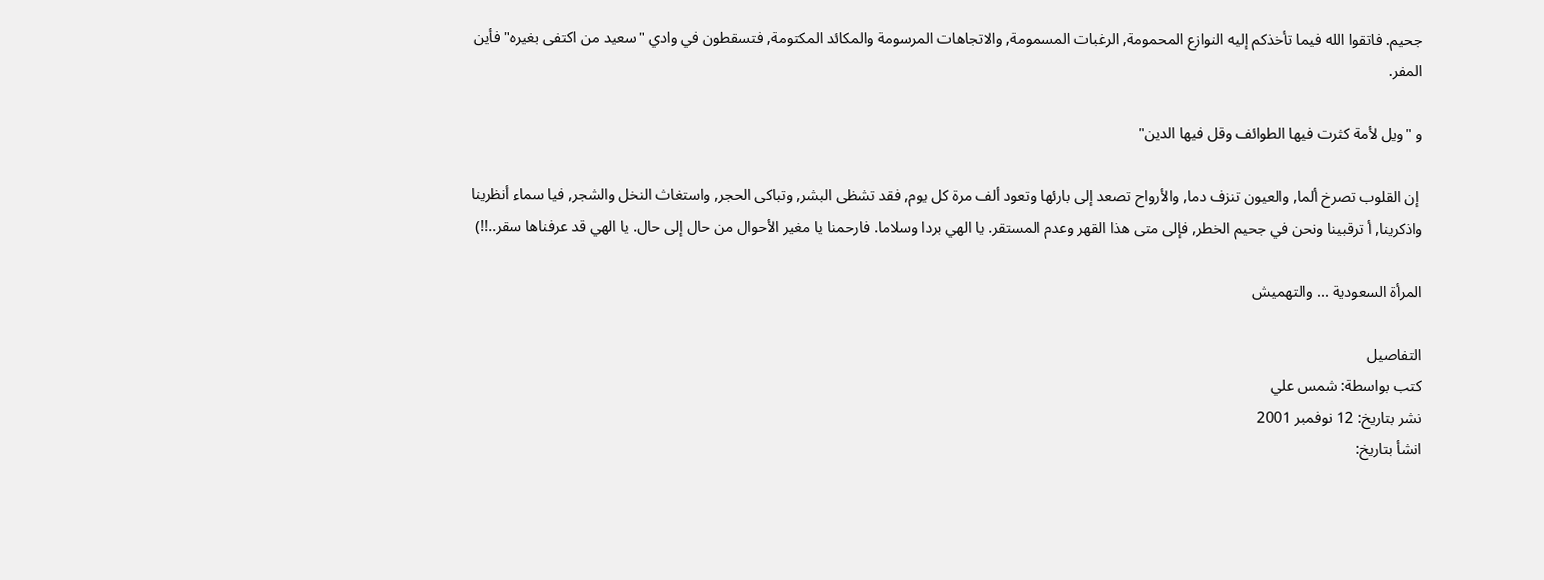جحيم. فاتقوا الله فيما تأخذكم إليه النوازع المحمومة, الرغبات المسمومة, والاتجاهات المرسومة والمكائد المكتومة, فتسقطون في وادي "سعيد من اكتفى بغيره" فأين المفر.

و "ويل لأمة كثرت فيها الطوائف وقل فيها الدين"

 إن القلوب تصرخ ألما, والعيون تنزف دما, والأرواح تصعد إلى بارئها وتعود ألف مرة كل يوم, فقد تشظى البشر, وتباكى الحجر, واستغاث النخل والشجر, فيا سماء أنظرينا واذكرينا, أ ترقبينا ونحن في جحيم الخطر, فإلى متى هذا القهر وعدم المستقر. يا الهي بردا وسلاما. فارحمنا يا مغير الأحوال من حال إلى حال. يا الهي قد عرفناها سقر..!!)

المرأة السعودية ... والتهميش

التفاصيل
كتب بواسطة: شمس علي
نشر بتاريخ: 12 نوفمبر 2001
انشأ بتاريخ: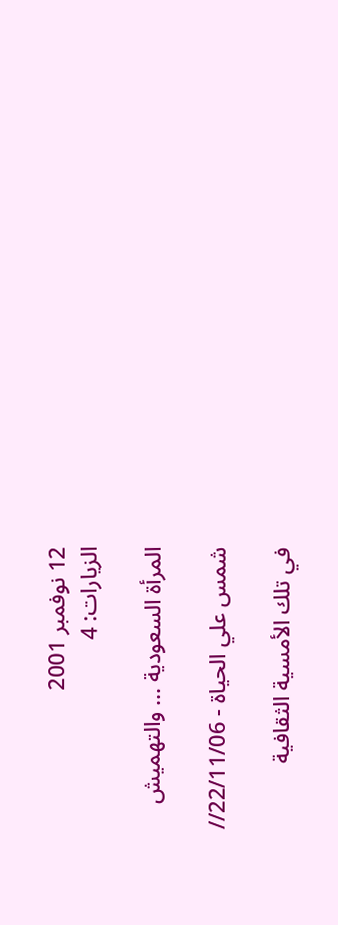12 نوفمبر 2001
الزيارات: 4

المرأة السعودية ... والتهميش

شمس علي الحياة - 22/11/06//

في تلك الأمسية الثقافية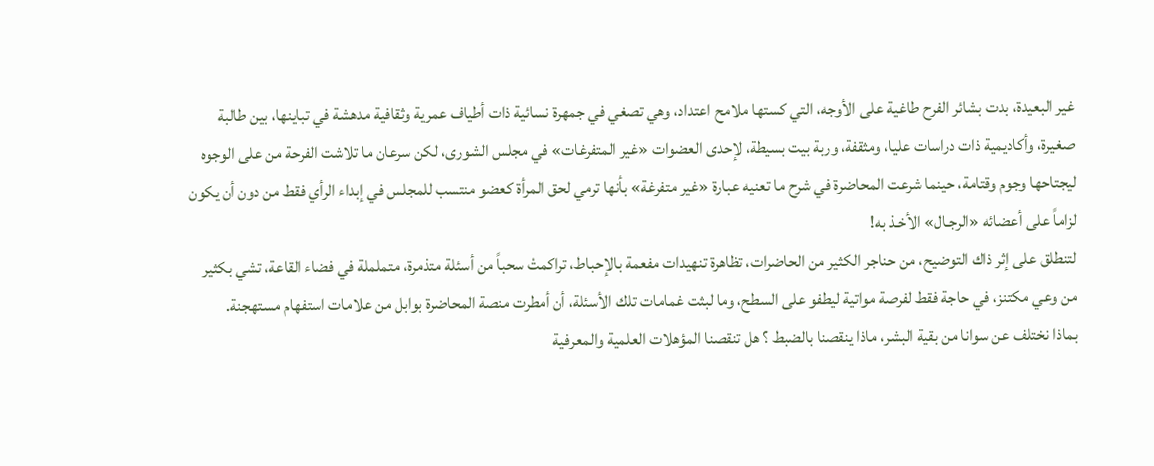غير البعيدة، بدت بشائر الفرح طاغية على الأوجه، التي كستها ملامح اعتداد، وهي تصغي في جمهرة نسائية ذات أطياف عمرية وثقافية مدهشة في تباينها، بين طالبة صغيرة، وأكاديمية ذات دراسات عليا، ومثقفة، وربة بيت بسيطة، لإحدى العضوات «غير المتفرغات» في مجلس الشورى، لكن سرعان ما تلاشت الفرحة من على الوجوه ليجتاحها وجوم وقتامة، حينما شرعت المحاضرة في شرح ما تعنيه عبارة «غير متفرغة» بأنها ترمي لحق المرأة كعضو منتسب للمجلس في إبداء الرأي فقط من دون أن يكون لزاماً على أعضائه «الرجـال» الأخـذ به!
لتنطلق على إثر ذاك التوضيح، من حناجر الكثير من الحاضرات، تظاهرة تنهيدات مفعمة بالإحباط، تراكمتْ سحباً من أسئلة متذمرة، متململة في فضاء القاعة، تشي بكثير من وعي مكتنز، في حاجة فقط لفرصة مواتية ليطفو على السطح، وما لبثت غمامات تلك الأسئلة، أن أمطرت منصة المحاضرة بوابل من علامات استفهام مستهجنة.
بماذا نختلف عن سوانا من بقية البشر، ماذا ينقصنا بالضبط ؟ هل تنقصنا المؤهلات العلمية والمعرفية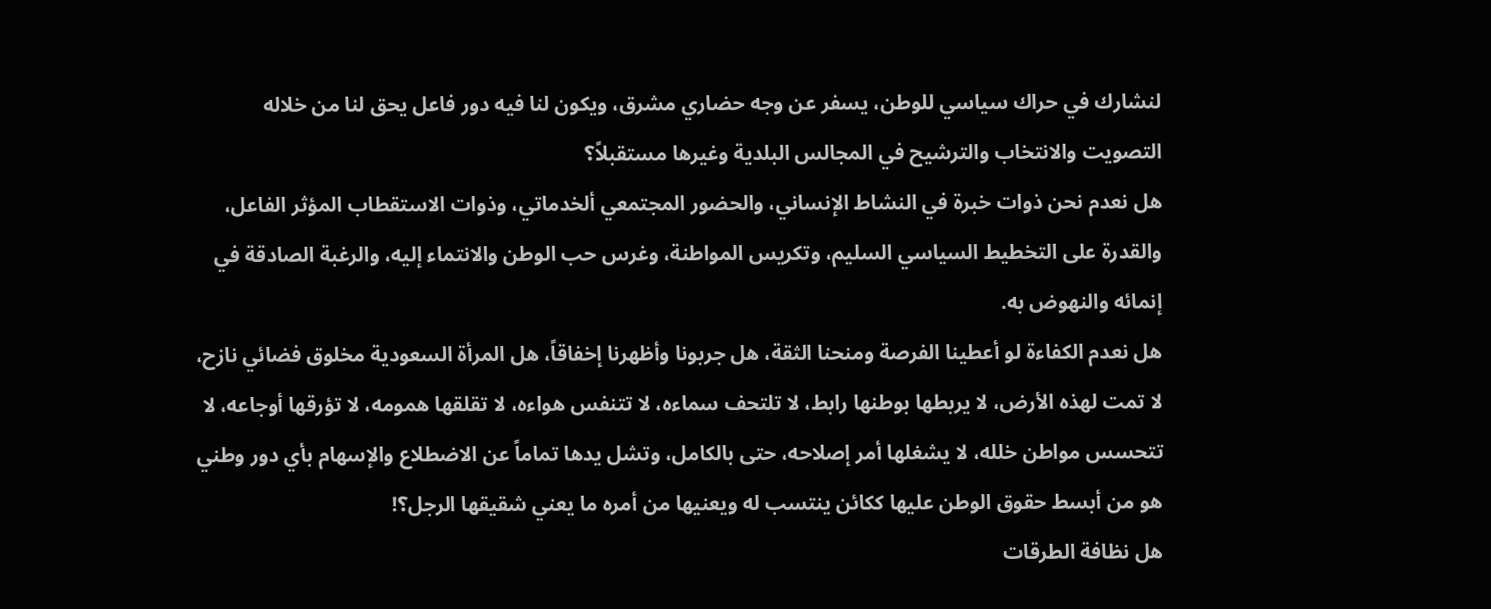لنشارك في حراك سياسي للوطن، يسفر عن وجه حضاري مشرق، ويكون لنا فيه دور فاعل يحق لنا من خلاله التصويت والانتخاب والترشيح في المجالس البلدية وغيرها مستقبلاً؟
هل نعدم نحن ذوات خبرة في النشاط الإنساني، والحضور المجتمعي ألخدماتي، وذوات الاستقطاب المؤثر الفاعل، والقدرة على التخطيط السياسي السليم، وتكريس المواطنة، وغرس حب الوطن والانتماء إليه، والرغبة الصادقة في إنمائه والنهوض به.
هل نعدم الكفاءة لو أعطينا الفرصة ومنحنا الثقة، هل جربونا وأظهرنا إخفاقاً، هل المرأة السعودية مخلوق فضائي نازح، لا تمت لهذه الأرض، لا يربطها بوطنها رابط، لا تلتحف سماءه، لا تتنفس هواءه، لا تقلقها همومه، لا تؤرقها أوجاعه، لا تتحسس مواطن خلله، لا يشغلها أمر إصلاحه، حتى بالكامل، وتشل يدها تماماً عن الاضطلاع والإسهام بأي دور وطني هو من أبسط حقوق الوطن عليها ككائن ينتسب له ويعنيها من أمره ما يعني شقيقها الرجل؟!
هل نظافة الطرقات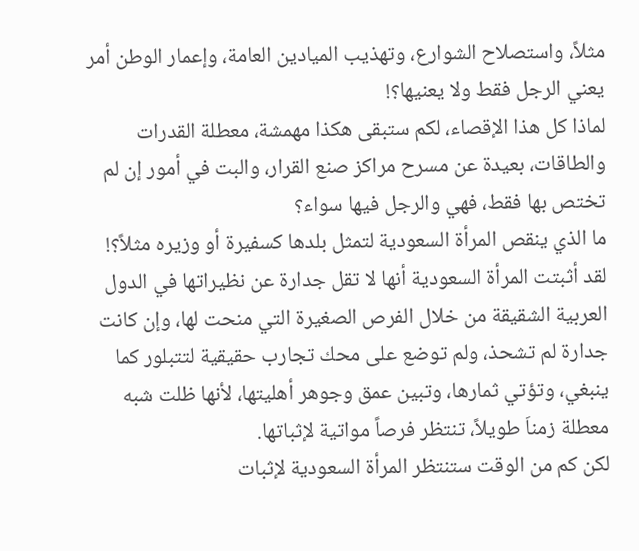مثلاً، واستصلاح الشوارع، وتهذيب الميادين العامة، وإعمار الوطن أمر يعني الرجل فقط ولا يعنيها؟!
لماذا كل هذا الإقصاء، لكم ستبقى هكذا مهمشة، معطلة القدرات والطاقات، بعيدة عن مسرح مراكز صنع القرار، والبت في أمور إن لم تختص بها فقط، فهي والرجل فيها سواء؟
ما الذي ينقص المرأة السعودية لتمثل بلدها كسفيرة أو وزيره مثلاً؟!
لقد أثبتت المرأة السعودية أنها لا تقل جدارة عن نظيراتها في الدول العربية الشقيقة من خلال الفرص الصغيرة التي منحت لها، وإن كانت جدارة لم تشحذ، ولم توضع على محك تجارب حقيقية لتتبلور كما ينبغي، وتؤتي ثمارها، وتبين عمق وجوهر أهليتها، لأنها ظلت شبه معطلة زمناَ طويلاً، تنتظر فرصاً مواتية لإثباتها.
لكن كم من الوقت ستنتظر المرأة السعودية لإثبات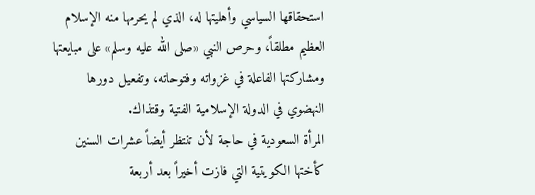استحقاقها السياسي وأهليتها له، الذي لم يحرمها منه الإسلام العظيم مطلقاً، وحرص النبي «صلى الله عليه وسلم» على مبايعتها ومشاركتها الفاعلة في غزواته وفتوحاته، وتفعيل دورها النهضوي في الدولة الإسلامية الفتية وقتذاك.
المرأة السعودية في حاجة لأن تنتظر أيضاً عشرات السنين كأختها الكويتية التي فازت أخيراً بعد أربعة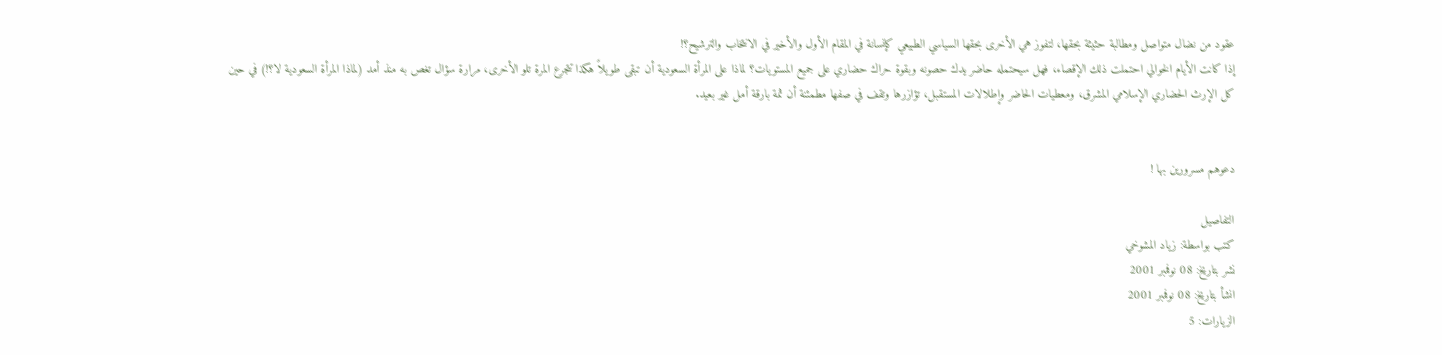عقود من نضال متواصل ومطالبة حثيثة بحقها، لتفوز هي الأخرى بحقها السياسي الطبيعي كإنسانة في المقام الأول والأخير في الانتخاب والترشيح؟!
إذا كانت الأيام الخوالي احتملت ذلك الإقصاء، فهل سيحتمله حاضر يدك حصونه وبقوة حراك حضاري على جميع المستويات؟ لماذا على المرأة السعودية أن تبقى طويلاً هكذا تتجرع المرة تلو الأخرى، مرارة سؤال تغص به منذ أمد (لماذا المرأة السعودية لا؟!) في حين كل الإرث الحضاري الإسلامي المشرق، ومعطيات الحاضر وإطلالات المستقبل، تؤازرها وتقف في صفها مطمئنة أن ثمة بارقة أمل غير بعيد.


دعوهم مسرورين بها !

التفاصيل
كتب بواسطة: زياد المشوخي
نشر بتاريخ: 08 نوفمبر 2001
انشأ بتاريخ: 08 نوفمبر 2001
الزيارات: 5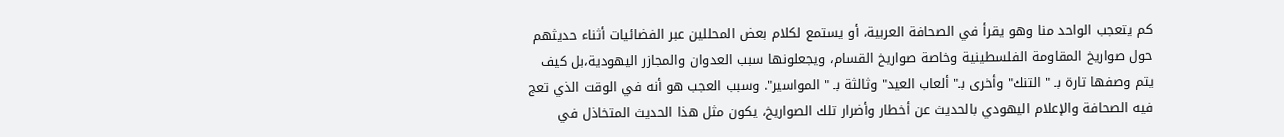كم يتعجب الواحد منا وهو يقرأ في الصحافة العربية، أو يستمع لكلام بعض المحللين عبر الفضائيات أثناء حديثهم حول صواريخ المقاومة الفلسطينية وخاصة صواريخ القسام، ويجعلونها سبب العدوان والمجازر اليهودية،بل كيف يتم وصفها تارة بـ " التنك" وأخرى بـ" ألعاب العيد" وثالثة بـ " المواسير". وسبب العجب هو أنه في الوقت الذي تعج فيه الصحافة والإعلام اليهودي بالحديث عن أخطار وأضرار تلك الصواريخ، يكون مثل هذا الحديث المتخاذل في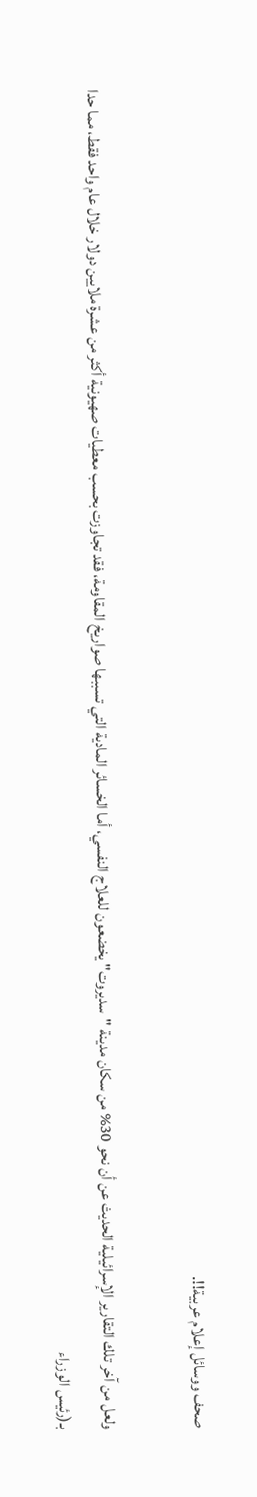صحف ووسائل إعلام عربية!!.

ولعل من آخر تلك التقارير الإسرائيلية الحديث عن أن نحو 30% من سكان مدينة "سديروت" يخضعون للعلاج النفسي، أما الخسائر المادية التي تسببها صواريخ المقاومة، فقد تجاوزت بحسب معطيات صهيونية أكثر من عشرة ملايين دولار خلال عام واحد فقط، مما حدا بـ(رئيس الوزراء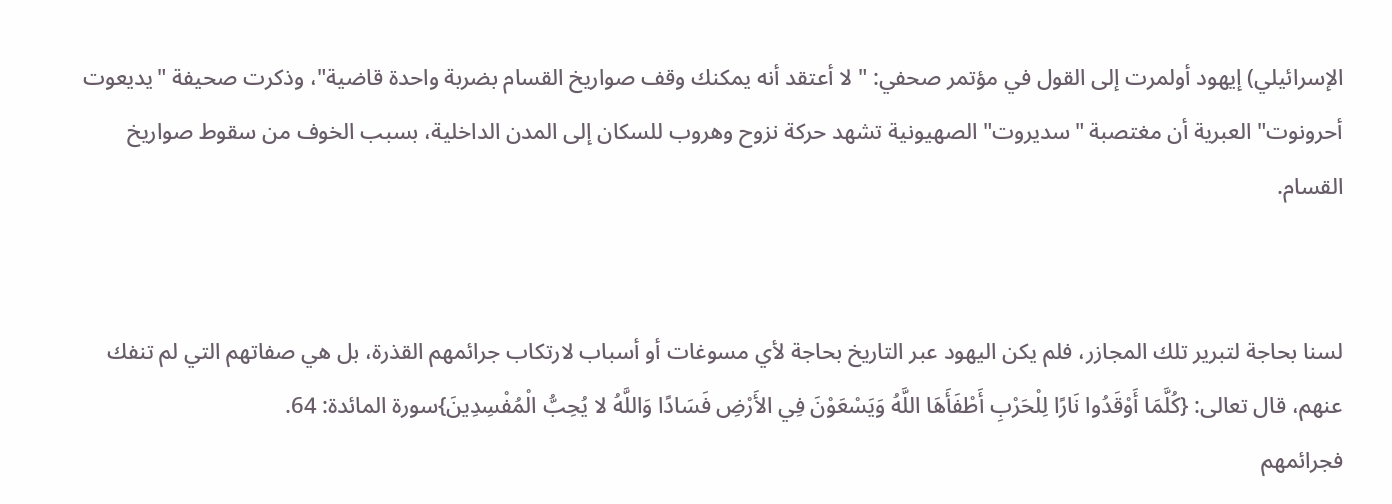الإسرائيلي) إيهود أولمرت إلى القول في مؤتمر صحفي: " لا أعتقد أنه يمكنك وقف صواريخ القسام بضربة واحدة قاضية"، وذكرت صحيفة "يديعوت أحرونوت" العبرية أن مغتصبة "سديروت" الصهيونية تشهد حركة نزوح وهروب للسكان إلى المدن الداخلية، بسبب الخوف من سقوط صواريخ القسام.


لسنا بحاجة لتبرير تلك المجازر، فلم يكن اليهود عبر التاريخ بحاجة لأي مسوغات أو أسباب لارتكاب جرائمهم القذرة، بل هي صفاتهم التي لم تنفك عنهم، قال تعالى: {كُلَّمَا أَوْقَدُوا نَارًا لِلْحَرْبِ أَطْفَأَهَا اللَّهُ وَيَسْعَوْنَ فِي الأَرْضِ فَسَادًا وَاللَّهُ لا يُحِبُّ الْمُفْسِدِينَ}سورة المائدة: 64.
فجرائمهم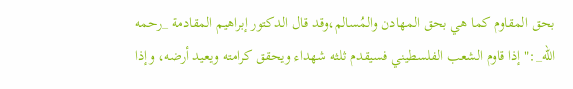بحق المقاوم كما هي بحق المهادن والمُسالم،وقد قال الدكتور إبراهيم المقادمة _رحمه الله_:" إذا قاوم الشعب الفلسطيني فسيقدم ثلثه شهداء ويحقق كرامته ويعيد أرضه، وإذا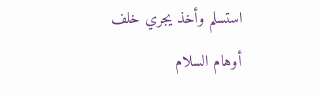استسلم وأخذ يجري خلف أوهام السلام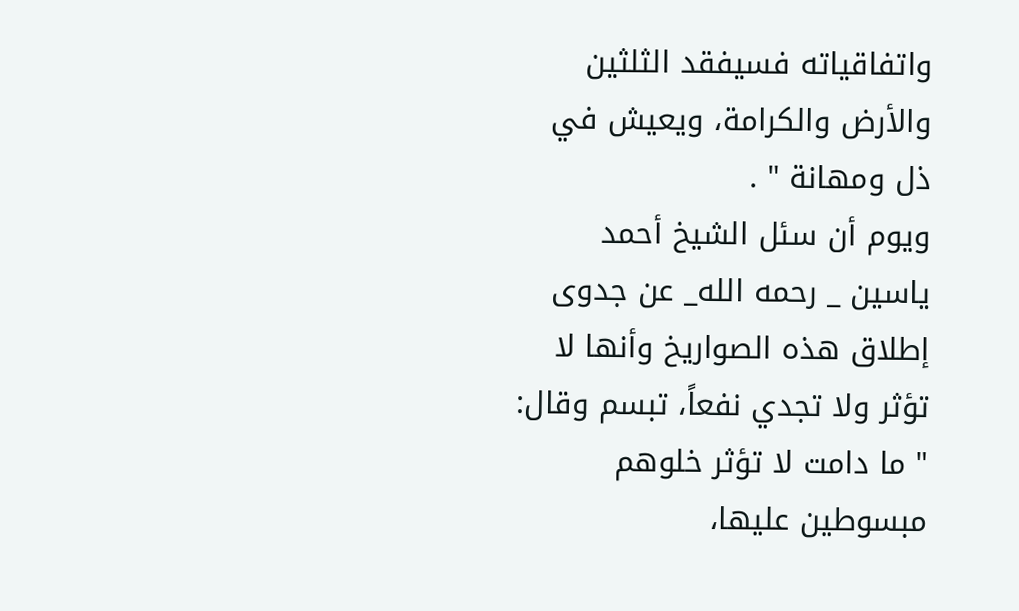واتفاقياته فسيفقد الثلثين والأرض والكرامة، ويعيش في ذل ومهانة " .
ويوم أن سئل الشيخ أحمد ياسين _ رحمه الله_ عن جدوى إطلاق هذه الصواريخ وأنها لا تؤثر ولا تجدي نفعاً، تبسم وقال: " ما دامت لا تؤثر خلوهم مبسوطين عليها،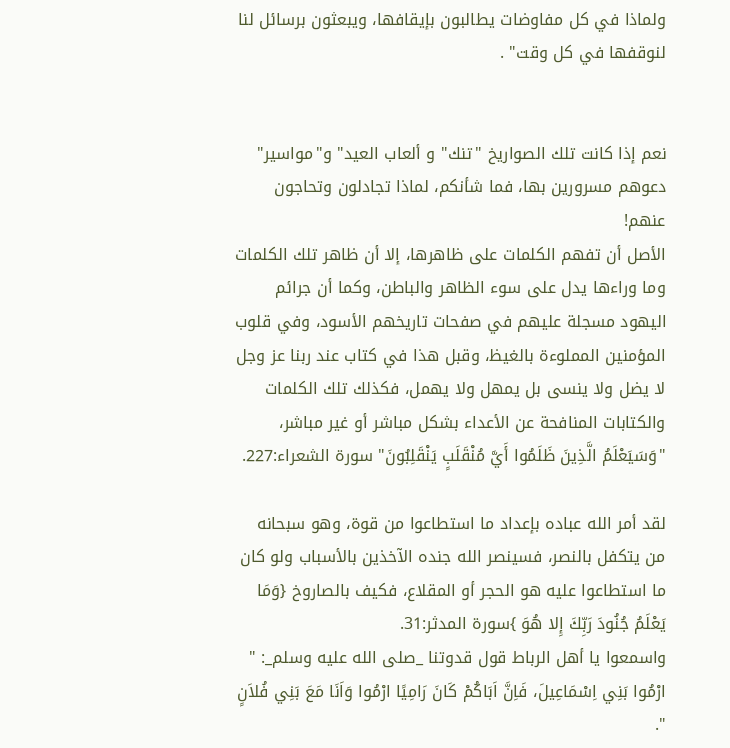ولماذا في كل مفاوضات يطالبون بإيقافها، ويبعثون برسائل لنا لنوقفها في كل وقت" .


نعم إذا كانت تلك الصواريخ "تنك" و ألعاب العيد" و"مواسير" دعوهم مسرورين بها، فما شأنكم، لماذا تجادلون وتحاجون عنهم!
الأصل أن تفهم الكلمات على ظاهرها، إلا أن ظاهر تلك الكلمات وما وراءها يدل على سوء الظاهر والباطن، وكما أن جرائم اليهود مسجلة عليهم في صفحات تاريخهم الأسود، وفي قلوب المؤمنين المملوءة بالغيظ، وقبل هذا في كتاب عند ربنا عز وجل لا يضل ولا ينسى بل يمهل ولا يهمل، فكذلك تلك الكلمات والكتابات المنافحة عن الأعداء بشكل مباشر أو غير مباشر، "وَسَيَعْلَمُ الَّذِينَ ظَلَمُوا أَيَّ مُنْقَلَبٍ يَنْقَلِبُونَ" سورة الشعراء:227.

لقد أمر الله عباده بإعداد ما استطاعوا من قوة، وهو سبحانه من يتكفل بالنصر، فسينصر الله جنده الآخذين بالأسباب ولو كان ما استطاعوا عليه هو الحجر أو المقلاع، فكيف بالصاروخ {وَمَا يَعْلَمُ جُنُودَ رَبِّكَ إِلا هُوَ }سورة المدثر:31.
واسمعوا يا أهل الرباط قول قدوتنا _صلى الله عليه وسلم_: " ارْمُوا بَنِي اِسْمَاعِيلَ، فَاِنَّ اَبَاكُمْ كَانَ رَامِيًا ارْمُوا وَاَنَا مَعَ بَنِي فُلاَنٍ ".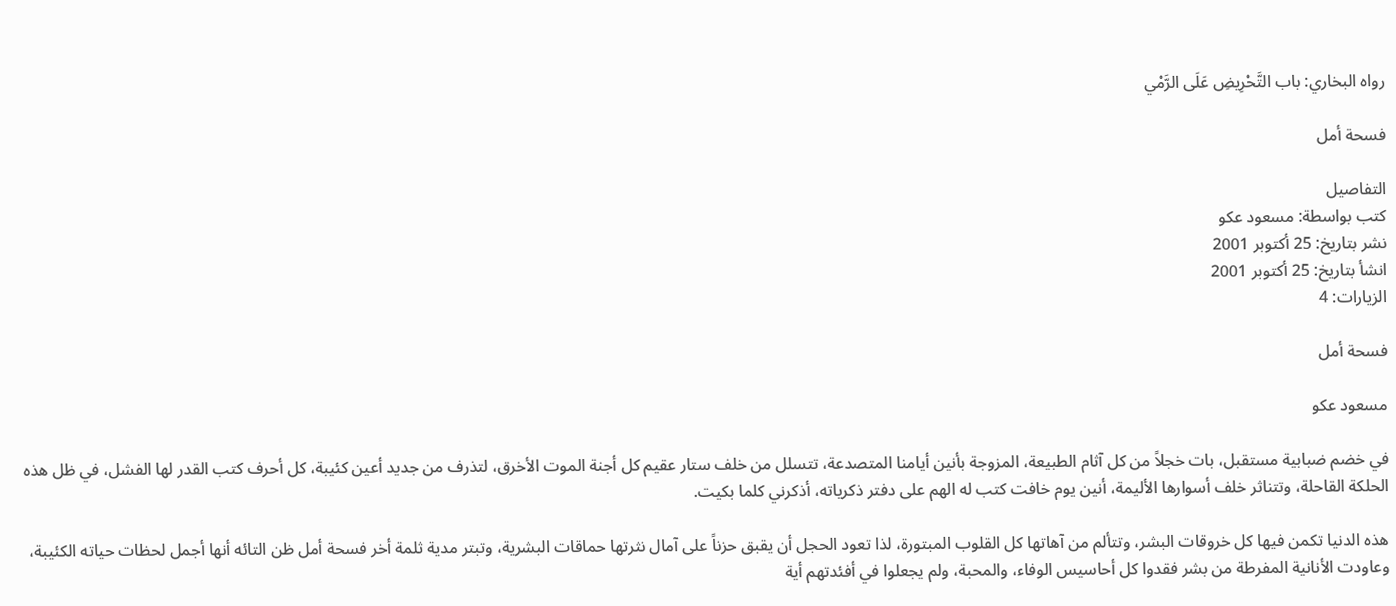رواه البخاري: باب التَّحْرِيضِ عَلَى الرَّمْي

فسحة أمل

التفاصيل
كتب بواسطة: مسعود عكو
نشر بتاريخ: 25 أكتوبر 2001
انشأ بتاريخ: 25 أكتوبر 2001
الزيارات: 4

فسحة أمل

مسعود عكو

في خضم ضبابية مستقبل، بات خجلاً من كل آثام الطبيعة، المزوجة بأنين أيامنا المتصدعة، تتسلل من خلف ستار عقيم كل أجنة الموت الأخرق، لتذرف من جديد أعين كئيبة، كل أحرف كتب القدر لها الفشل، في ظل هذه الحلكة القاحلة، وتتناثر خلف أسوارها الأليمة، أنين يوم خافت كتب له الهم على دفتر ذكرياته، أذكرني كلما بكيت.

هذه الدنيا تكمن فيها كل خروقات البشر، وتتألم من آهاتها كل القلوب المبتورة، لذا تعود الحجل أن يقبق حزناً على آمال نثرتها حماقات البشرية، وتبتر مدية ثلمة أخر فسحة أمل ظن التائه أنها أجمل لحظات حياته الكئيبة، وعاودت الأنانية المفرطة من بشر فقدوا كل أحاسيس الوفاء، والمحبة، ولم يجعلوا في أفئدتهم أية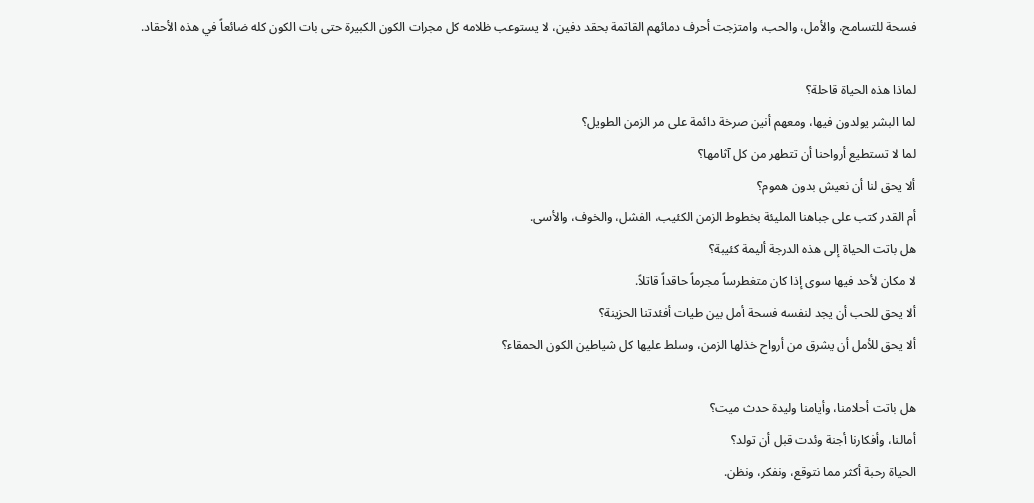فسحة للتسامح، والأمل، والحب، وامتزجت أحرف دمائهم القاتمة بحقد دفين، لا يستوعب ظلامه كل مجرات الكون الكبيرة حتى بات الكون كله ضائعاً في هذه الأحقاد.

لماذا هذه الحياة قاحلة؟
لما البشر يولدون فيها، ومعهم أنين صرخة دائمة على مر الزمن الطويل؟
لما لا تستطيع أرواحنا أن تتطهر من كل آثامها؟
ألا يحق لنا أن نعيش بدون هموم؟
أم القدر كتب على جباهنا المليئة بخطوط الزمن الكئيب، الفشل، والخوف، والأسى.
هل باتت الحياة إلى هذه الدرجة أليمة كئيبة؟
لا مكان لأحد فيها سوى إذا كان متغطرساً مجرماً حاقداً قاتلاً.
ألا يحق للحب أن يجد لنفسه فسحة أمل بين طيات أفئدتنا الحزينة؟
ألا يحق للأمل أن يشرق من أرواح خذلها الزمن، وسلط عليها كل شياطين الكون الحمقاء؟

هل باتت أحلامنا، وأيامنا وليدة حدث ميت؟
أمالنا، وأفكارنا أجنة وئدت قبل أن تولد؟
الحياة رحبة أكثر مما نتوقع، ونفكر، ونظن.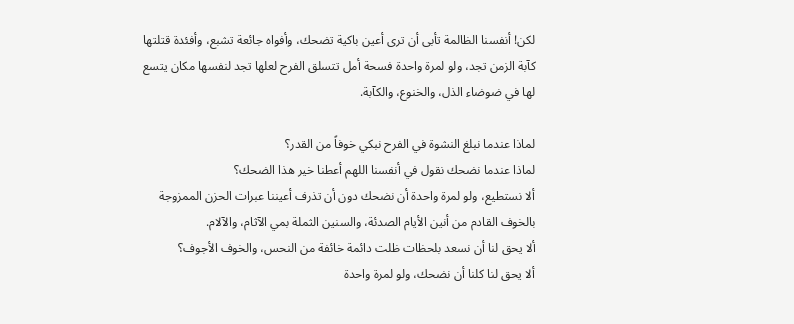لكن! أنفسنا الظالمة تأبى أن ترى أعين باكية تضحك، وأفواه جائعة تشبع، وأفئدة قتلتها كآبة الزمن تجد، ولو لمرة واحدة فسحة أمل تتسلق الفرح لعلها تجد لنفسها مكان يتسع لها في ضوضاء الذل، والخنوع، والكآبة.

لماذا عندما نبلغ النشوة في الفرح نبكي خوفاً من القدر؟
لماذا عندما نضحك نقول في أنفسنا اللهم أعطنا خير هذا الضحك؟
ألا نستطيع، ولو لمرة واحدة أن نضحك دون أن تذرف أعيننا عبرات الحزن الممزوجة بالخوف القادم من أنين الأيام الصدئة، والسنين الثملة بمي الآثام، والآلام.
ألا يحق لنا أن نسعد بلحظات ظلت دائمة خائفة من النحس، والخوف الأجوف؟
ألا يحق لنا كلنا أن نضحك، ولو لمرة واحدة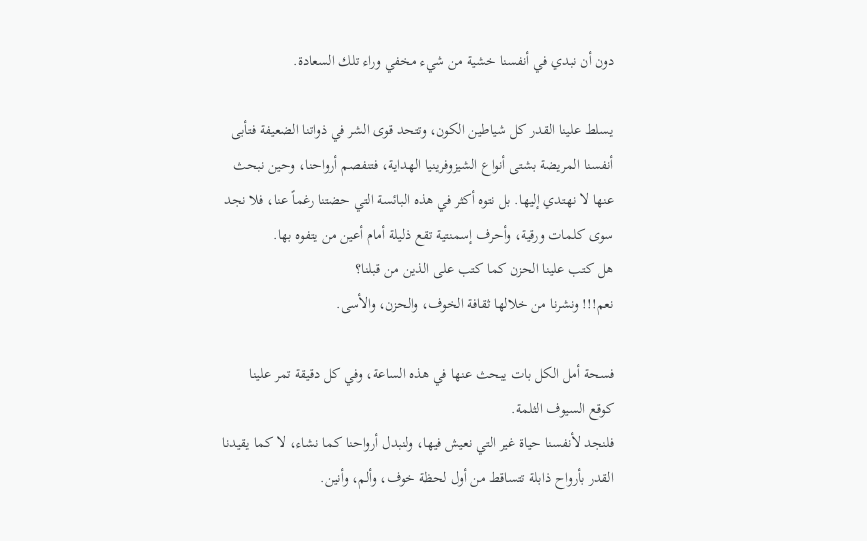دون أن نبدي في أنفسنا خشية من شيء مخفي وراء تلك السعادة.

يسلط علينا القدر كل شياطين الكون، وتتحد قوى الشر في ذواتنا الضعيفة فتأبى أنفسنا المريضة بشتى أنواع الشيزوفرينيا الهداية، فتنفصم أرواحنا، وحين نبحث عنها لا نهتدي إليها. بل نتوه أكثر في هذه البائسة التي حضتنا رغماً عنا، فلا نجد سوى كلمات ورقية، وأحرف إسمنتية تقع ذليلة أمام أعين من يتفوه بها.
هل كتب علينا الحزن كما كتب على الذين من قبلنا؟
نعم!!! ونشرنا من خلالها ثقافة الخوف، والحزن، والأسى.

فسحة أمل الكل بات يبحث عنها في هذه الساعة، وفي كل دقيقة تمر علينا كوقع السيوف الثلمة.
فلنجد لأنفسنا حياة غير التي نعيش فيها، ولنبدل أرواحنا كما نشاء، لا كما يقيدنا القدر بأرواح ذابلة تتساقط من أول لحظة خوف، وألم، وأنين.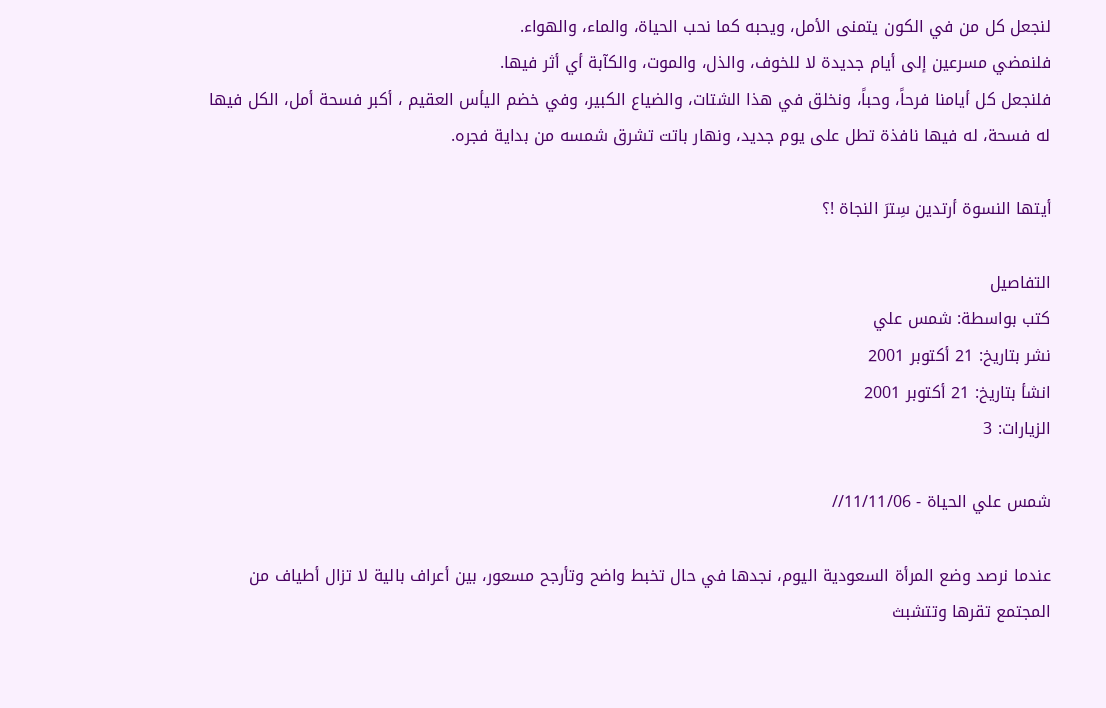لنجعل كل من في الكون يتمنى الأمل، ويحبه كما نحب الحياة، والماء، والهواء.
فلنمضي مسرعين إلى أيام جديدة لا للخوف، والذل، والموت، والكآبة أي أثر فيها.
فلنجعل كل أيامنا فرحاً، وحباً، ونخلق في هذا الشتات، والضياع الكبير، وفي خضم اليأس العقيم ، أكبر فسحة أمل، الكل فيها له فسحة، له فيها نافذة تطل على يوم جديد، ونهار باتت تشرق شمسه من بداية فجره.

أيتها النسوة أرتدين سِترَ النجاة !؟

التفاصيل
كتب بواسطة: شمس علي
نشر بتاريخ: 21 أكتوبر 2001
انشأ بتاريخ: 21 أكتوبر 2001
الزيارات: 3

شمس علي الحياة - 11/11/06//

عندما نرصد وضع المرأة السعودية اليوم، نجدها في حال تخبط واضح وتأرجح مسعور، بين أعراف بالية لا تزال أطياف من المجتمع تقرها وتتشبث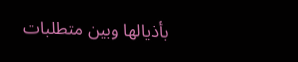بأذيالها وبين متطلبات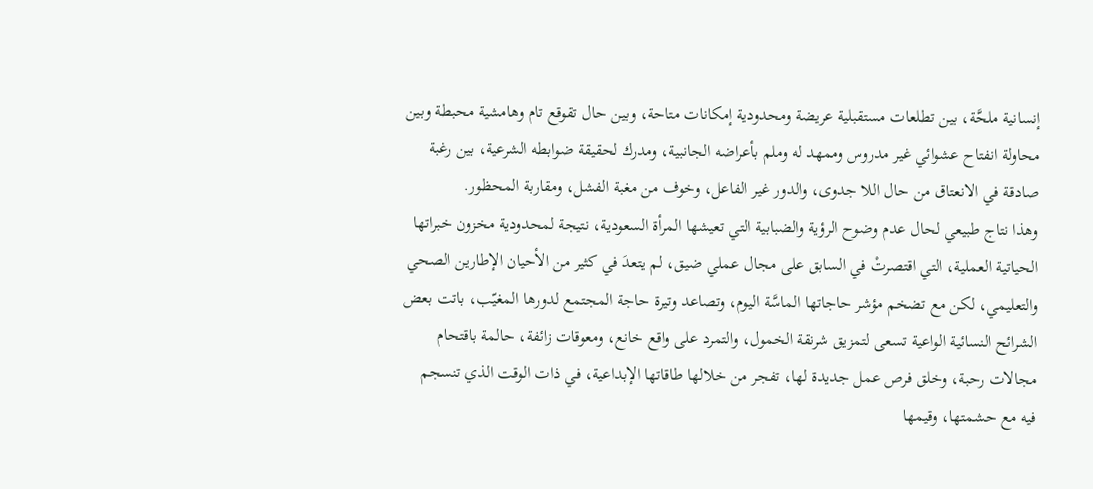إنسانية ملحَّة، بين تطلعات مستقبلية عريضة ومحدودية إمكانات متاحة، وبين حال تقوقع تام وهامشية محبطة وبين محاولة انفتاح عشوائي غير مدروس وممهد له وملم بأعراضه الجانبية، ومدرك لحقيقة ضوابطه الشرعية، بين رغبة صادقة في الانعتاق من حال اللا جدوى، والدور غير الفاعل، وخوف من مغبة الفشل، ومقاربة المحظور.
وهذا نتاج طبيعي لحال عدم وضوح الرؤية والضبابية التي تعيشها المرأة السعودية، نتيجة لمحدودية مخزون خبراتها الحياتية العملية، التي اقتصرتْ في السابق على مجال عملي ضيق، لم يتعدَ في كثير من الأحيان الإطارين الصحي والتعليمي، لكن مع تضخم مؤشر حاجاتها الماسَّة اليوم، وتصاعد وتيرة حاجة المجتمع لدورها المغيّب، باتت بعض الشرائح النسائية الواعية تسعى لتمزيق شرنقة الخمول، والتمرد على واقع خانع، ومعوقات زائفة، حالمة باقتحام مجالات رحبة، وخلق فرص عمل جديدة لها، تفجر من خلالها طاقاتها الإبداعية، في ذات الوقت الذي تنسجم فيه مع حشمتها، وقيمها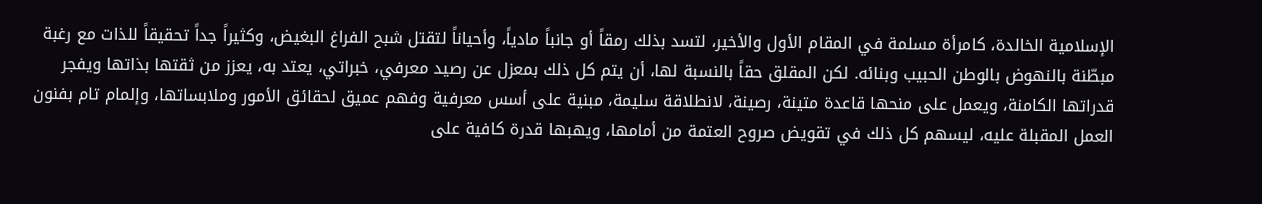الإسلامية الخالدة، كامرأة مسلمة في المقام الأول والأخير، لتسد بذلك رمقاً أو جانباً مادياً، وأحياناً لتقتل شبح الفراغ البغيض، وكثيراً جداً تحقيقاً للذات مع رغبة مبطّنة بالنهوض بالوطن الحبيب وبنائه. لكن المقلق حقاً بالنسبة لها، أن يتم كل ذلك بمعزل عن رصيد معرفي، خبراتي، يعتد به، يعزز من ثقتها بذاتها ويفجر قدراتها الكامنة، ويعمل على منحها قاعدة متينة، رصينة، لانطلاقة سليمة، مبنية على أسس معرفية وفهم عميق لحقائق الأمور وملابساتها، وإلمام تام بفنون العمل المقبلة عليه، ليسهم كل ذلك في تقويض صروح العتمة من أمامها، ويهبها قدرة كافية على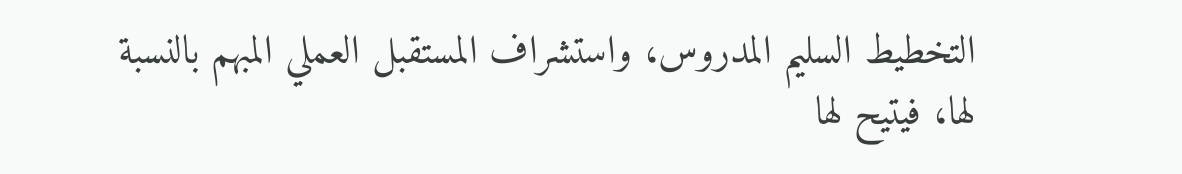التخطيط السليم المدروس، واستشراف المستقبل العملي المبهم بالنسبة لها، فيتيح لها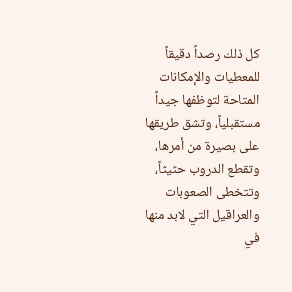كل ذلك رصداً دقيقاً للمعطيات والإمكانات المتاحة لتوظفها جيداً مستقبلياً، وتشق طريقها على بصيرة من أمرها، وتقطع الدروب حثيثاً، وتتخطى الصعوبات والعراقيل التي لابد منها في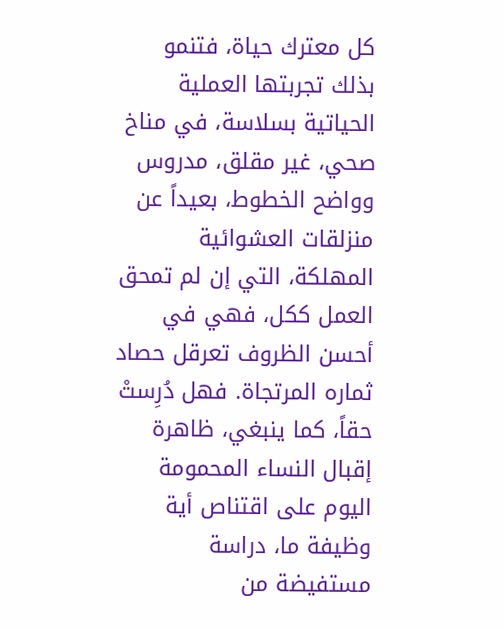كل معترك حياة، فتنمو بذلك تجربتها العملية الحياتية بسلاسة، في مناخ صحي، غير مقلق، مدروس وواضح الخطوط، بعيداً عن منزلقات العشوائية المهلكة، التي إن لم تمحق العمل ككل، فهي في أحسن الظروف تعرقل حصاد ثماره المرتجاة. فهل دُرِستْ حقاً، كما ينبغي، ظاهرة إقبال النساء المحمومة اليوم على اقتناص أية وظيفة ما، دراسة مستفيضة من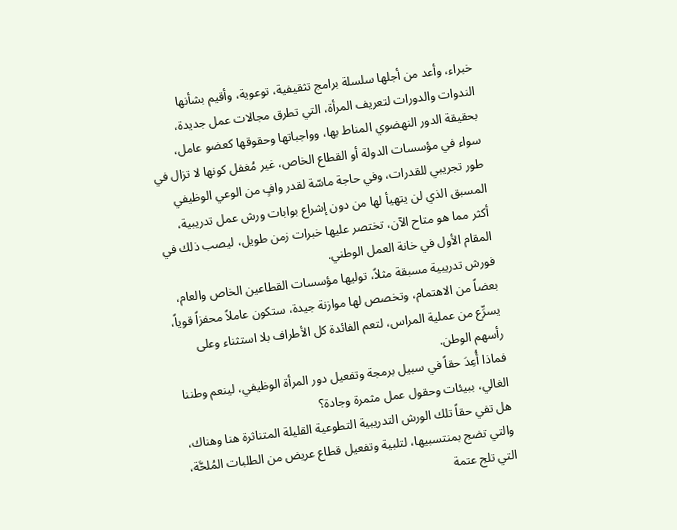خبراء، وأعد من أجلها سلسلة برامج تثقيفية، توعوية، وأقيم بشأنها الندوات والدورات لتعريف المرأة، التي تطرق مجالات عمل جديدة، بحقيقة الدور النهضوي المناط بها، وواجباتها وحقوقها كعضو عامل، سواء في مؤسسات الدولة أو القطاع الخاص، غير مُغفل كونها لا تزال في طور تجريبي للقدرات، وفي حاجة ماسّة لقدر وافٍ من الوعي الوظيفي المسبق الذي لن يتهيأ لها من دون إشراع بوابات ورش عمل تدريبية، أكثر مما هو متاح الآن، تختصر عليها خبرات زمن طويل، ليصب ذلك في المقام الأول في خانة العمل الوطني.
فورش تدريبية مسبقة مثلاً، توليها مؤسسات القطاعين الخاص والعام، بعضاً من الاهتمام، وتخصص لها موازنة جيدة، ستكون عاملاً محفزاً قوياً، يسرِّع من عملية المراس، لتعم الفائدة كل الأطراف بلا استثناء وعلى رأسهم الوطن.
فماذا أُعِدَ حقاً في سبيل برمجة وتفعيل دور المرأة الوظيفي، لينعم وطننا الغالي، ببيئات وحقول عمل مثمرة وجادة؟
هل تفي حقاً تلك الورش التدريبية التطوعية القليلة المتناثرة هنا وهناك، والتي تضج بمنتسبيها، لتلبية وتفعيل قطاع عريض من الطلبات المُلحَّة، التي تلج عتمة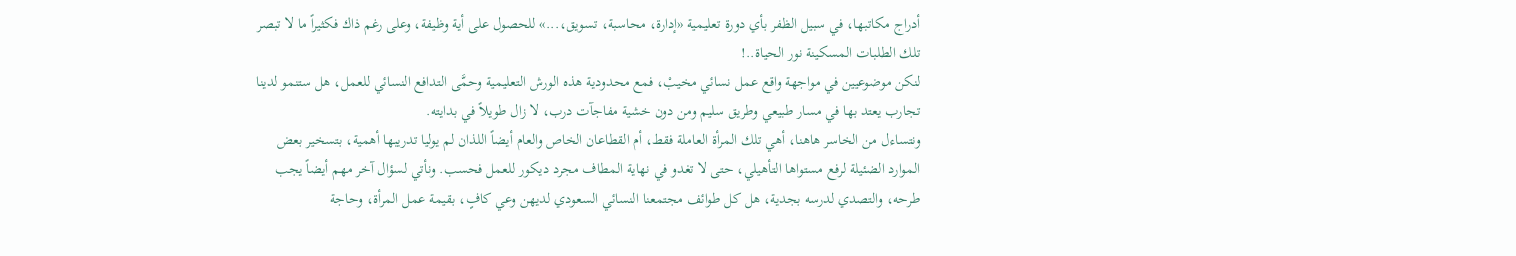أدراج مكاتبها، في سبيل الظفر بأي دورة تعليمية «إدارة، محاسبة، تسويق،...» للحصول على أية وظيفة، وعلى رغم ذاك فكثيراً ما لا تبصر تلك الطلبات المسكينة نور الحياة..!
لنكن موضوعيين في مواجهة واقع عمل نسائي مخيبْ، فمع محدودية هذه الورش التعليمية وحمَّى التدافع النسائي للعمل، هل ستنمو لدينا تجارب يعتد بها في مسار طبيعي وطريق سليم ومن دون خشية مفاجآت درب، لا زال طويلاً في بدايته.
ونتساءل من الخاسر هاهنا، أهي تلك المرأة العاملة فقط، أم القطاعان الخاص والعام أيضاً اللذان لم يوليا تدريبها أهمية، بتسخير بعض الموارد الضئيلة لرفع مستواها التأهيلي، حتى لا تغدو في نهاية المطاف مجرد ديكور للعمل فحسب. ونأتي لسؤال آخر مهم أيضاً يجب طرحه، والتصدي لدرسه بجدية، هل كل طوائف مجتمعنا النسائي السعودي لديهن وعي كافٍ، بقيمة عمل المرأة، وحاجة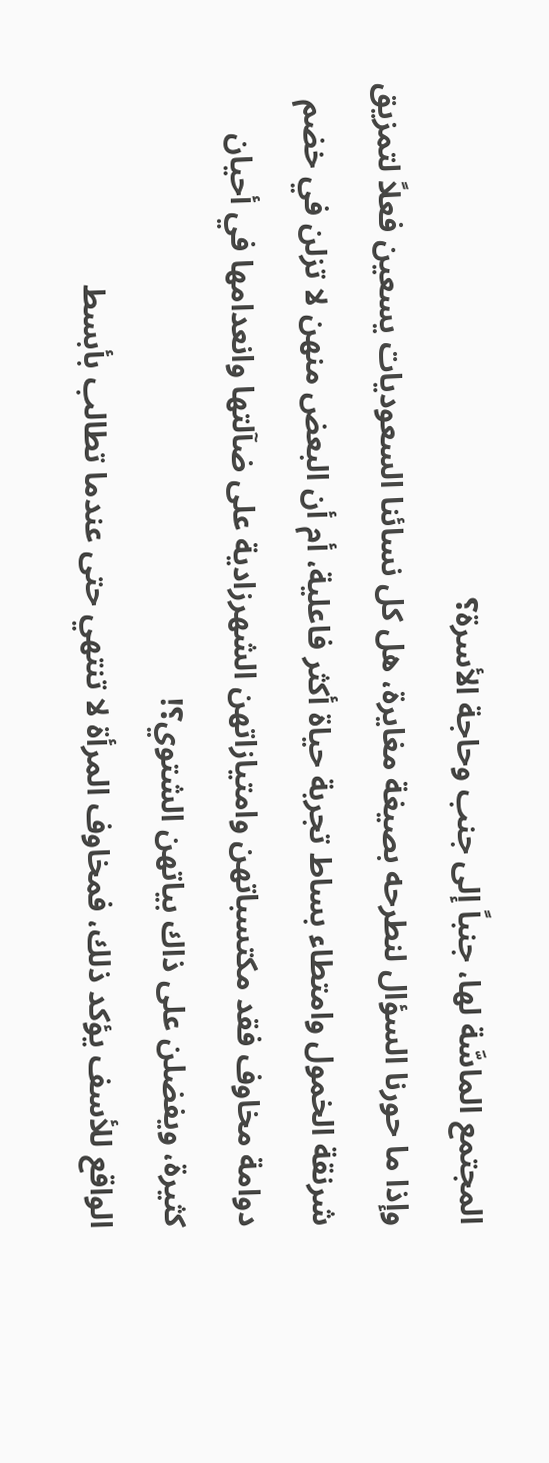المجتمع الماسَّة لها، جنباً إلى جنب وحاجة الأسرة؟
وإذا ما حورنا السؤال لنطرحه بصيغة مغايرة، هل كل نسائنا السعوديات يسعين فعلاً لتمزيق شرنقة الخمول وامتطاء بساط تجربة حياة أكثر فاعلية، أم أن البعض منهن لا تزلن في خضم دوامة مخاوف فقد مكتسباتهن وامتيازاتهن الشهرزادية على ضآلتها وانعدامها في أحيان كثيرة، ويفضلن على ذاك بياتهن الشتوي؟!
الواقع للأسف يؤكد ذلك، فمخاوف المرأة لا تنتهي حتى عندما تطالب بأبسط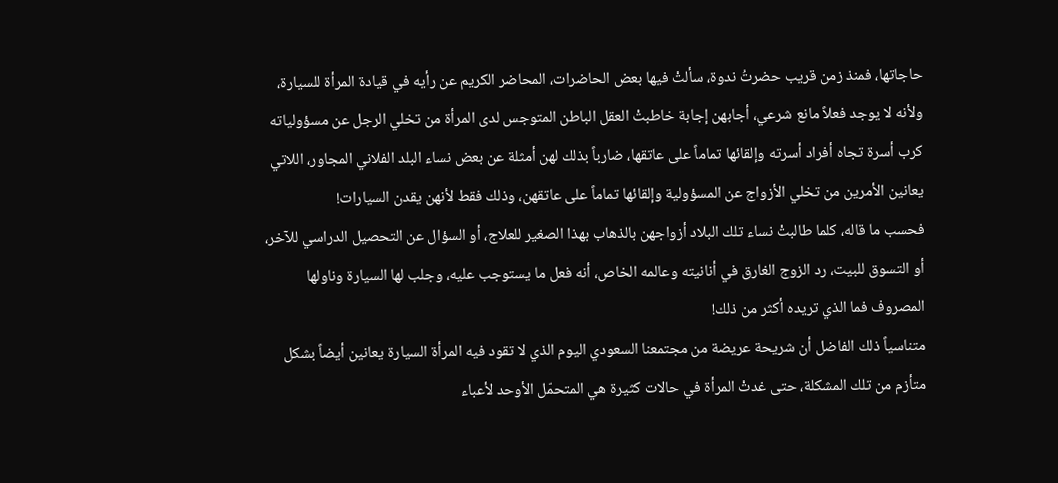حاجاتها، فمنذ زمن قريب حضرتُ ندوة، سألتْ فيها بعض الحاضرات، المحاضر الكريم عن رأيه في قيادة المرأة للسيارة، ولأنه لا يوجد فعلاً مانع شرعي، أجابهن إجابة خاطبتْ العقل الباطن المتوجس لدى المرأة من تخلي الرجل عن مسؤولياته كرب أسرة تجاه أفراد أسرته وإلقائها تماماً على عاتقها، ضارباً بذلك لهن أمثلة عن بعض نساء البلد الفلاني المجاور، اللاتي يعانين الأمرين من تخلي الأزواج عن المسؤولية وإلقائها تماماً على عاتقهن، وذلك فقط لأنهن يقدن السيارات!
فحسب ما قاله، كلما طالبتْ نساء تلك البلاد أزواجهن بالذهاب بهذا الصغير للعلاج، أو السؤال عن التحصيل الدراسي للآخر، أو التسوق للبيت، رد الزوج الغارق في أنانيته وعالمه الخاص، أنه فعل ما يستوجب عليه، وجلب لها السيارة وناولها المصروف فما الذي تريده أكثر من ذلك!
متناسياً ذلك الفاضل أن شريحة عريضة من مجتمعنا السعودي اليوم الذي لا تقود فيه المرأة السيارة يعانين أيضاً بشكل متأزم من تلك المشكلة، حتى غدتْ المرأة في حالات كثيرة هي المتحمّل الأوحد لأعباء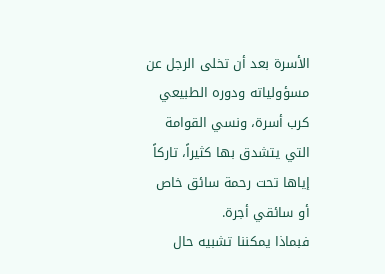الأسرة بعد أن تخلى الرجل عن مسؤولياته ودوره الطبيعي كرب أسرة، ونسي القوامة التي يتشدق بها كثيراً، تاركاً إياها تحت رحمة سائق خاص أو سائقي أجرة.
فبماذا يمكننا تشبيه حال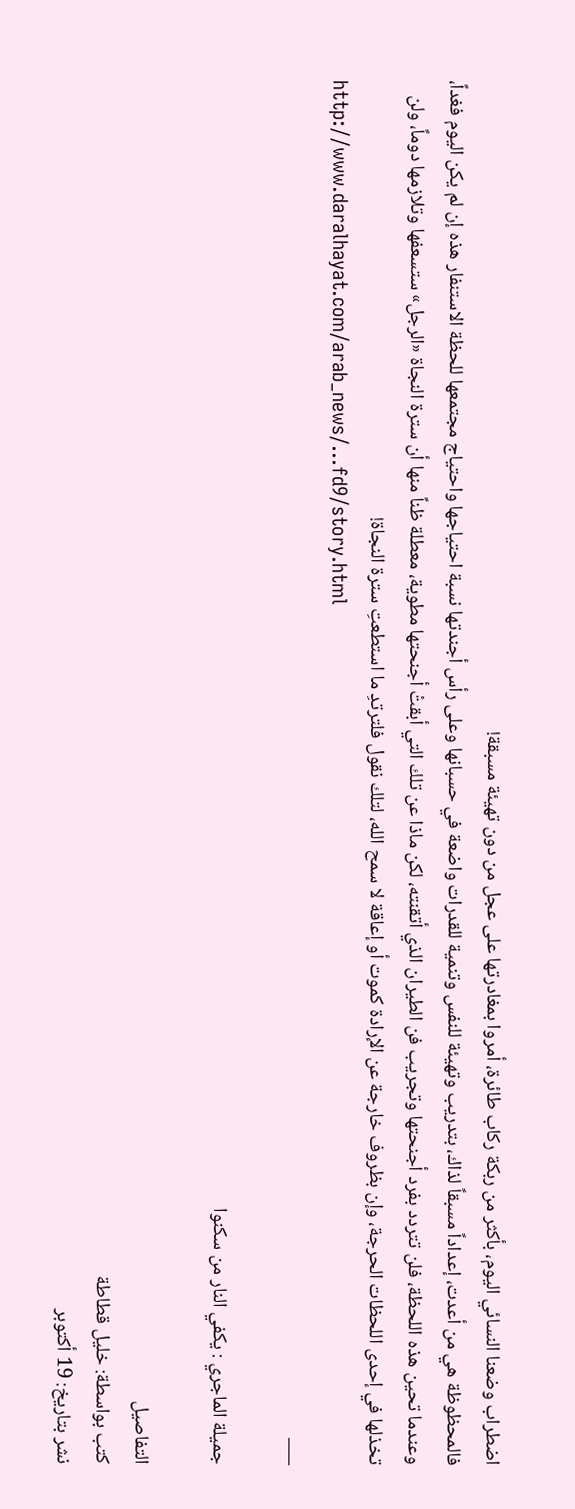اضطراب وضعنا النسائي اليوم، بأكثر من ربكة ركاب طائرة، أمروا بمغادرتها على عجل من دون تهيئة مسبقة!
فالمحظوظة هي من أعدت، إعداداً مسبقاً لذاك، بتدريب وتهيئة للنفس وتنمية للقدرات واضعة في حسبانها وعلى رأس أجندتها نسبة احتياجها واحتياج مجتمعها للحظة الاستنفار هذه إن لم يكن اليوم فغداً، وعندما تحين هذه اللحظة، فلن تتردد بفرد أجنحتها وتجريب فن الطيران الذي أتقنته، لكن ماذا عن تلك التي أبقتْ أجنحتها مطوية، معطلة ظناً منها أن سترة النجاة «الرجل» ستسعفها وتلازمها دوماً، ولن تخذلها في إحدى اللحظات الحرجة، وإن بظروف خارجة عن الإرادة كموت أو إعاقة لا سمح الله، لتلك نقول فلترتدِ ما استطعتِ سترة النجاة!
http://www.daralhayat.com/arab_news/...fd9/story.html
___

جميلة الماجري : يكفي النار من سكنوا

التفاصيل
كتب بواسطة: خليل قطاطة
نشر بتاريخ: 19 أكتوبر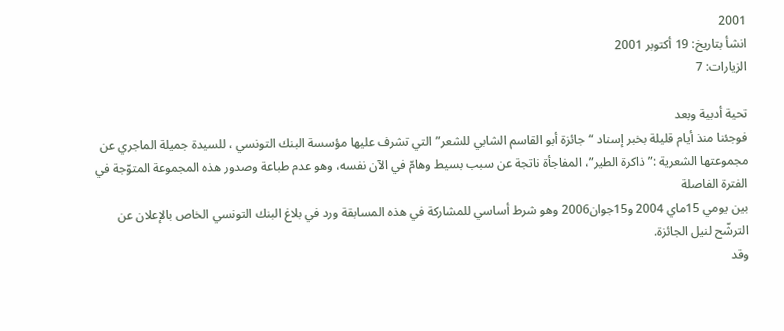2001
انشأ بتاريخ: 19 أكتوبر 2001
الزيارات: 7

تحية أدبية وبعد
فوجئنا منذ أيام قليلة بخبر إسناد “جائزة أبو القاسم الشابي للشعر”التي تشرف عليها مؤسسة البنك التونسي ، للسيدة جميلة الماجري عن مجموعتها الشعرية :” ذاكرة الطير”، المفاجأة ناتجة عن سبب بسيط وهامّ في الآن نفسه، وهو عدم طباعة وصدور هذه المجموعة المتوّجة في الفترة الفاصلة
بين يومي 15ماي 2004 و15جوان2006 وهو شرط أساسي للمشاركة في هذه المسابقة ورد في بلاغ البنك التونسي الخاص بالإعلان عن الترشّح لنيل الجائزة.
وقد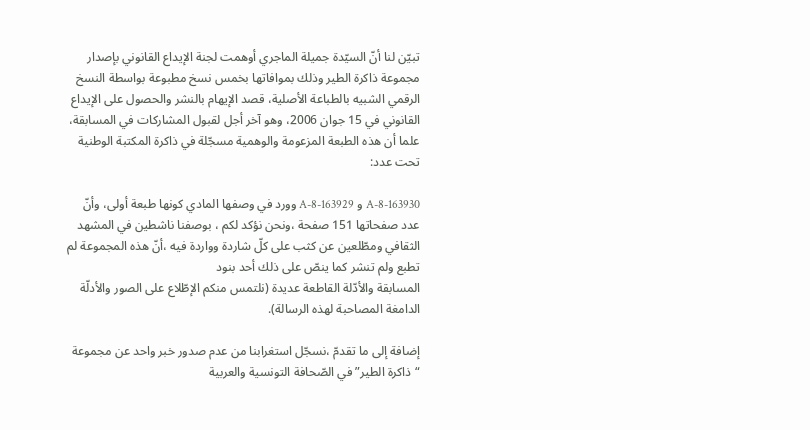تبيّن لنا أنّ السيّدة جميلة الماجري أوهمت لجنة الإيداع القانوني بإصدار مجموعة ذاكرة الطير وذلك بموافاتها بخمس نسخ مطبوعة بواسطة النسخ الرقمي الشبيه بالطباعة الأصلية، قصد الإيهام بالنشر والحصول على الإيداع القانوني في 15 جوان 2006، وهو آخر أجل لقبول المشاركات في المسابقة، علما أن هذه الطبعة المزعومة والوهمية مسجّلة في ذاكرة المكتبة الوطنية تحت عدد:

A-8-163930 و A-8-163929 وورد في وصفها المادي كونها طبعة أولى، وأنّ عدد صفحاتها 151 صفحة ،ونحن نؤكد لكم ، بوصفنا ناشطين في المشهد الثقافي ومطّلعين عن كثب على كلّ شاردة وواردة فيه ،أنّ هذه المجموعة لم تطبع ولم تنشر كما ينصّ على ذلك أحد بنود
المسابقة والأدّلة القاطعة عديدة (نلتمس منكم الإطّلاع على الصور والأدلّة الدامغة المصاحبة لهذه الرسالة).

إضافة إلى ما تقدمّ ،نسجّل استغرابنا من عدم صدور خبر واحد عن مجموعة “ذاكرة الطير” في الصّحافة التونسية والعربية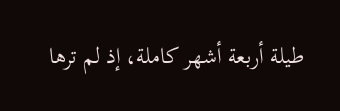طيلة أربعة أشهر كاملة، إذ لم ترها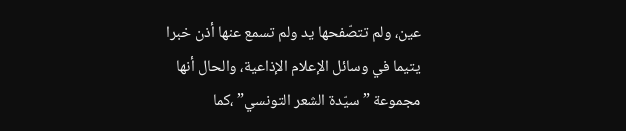عين، ولم تتصّفحها يد ولم تسمع عنها أذن خبرا يتيما في وسائل الإعلام الإذاعية، والحال أنها مجموعة ” سيّدة الشعر التونسي” ،كما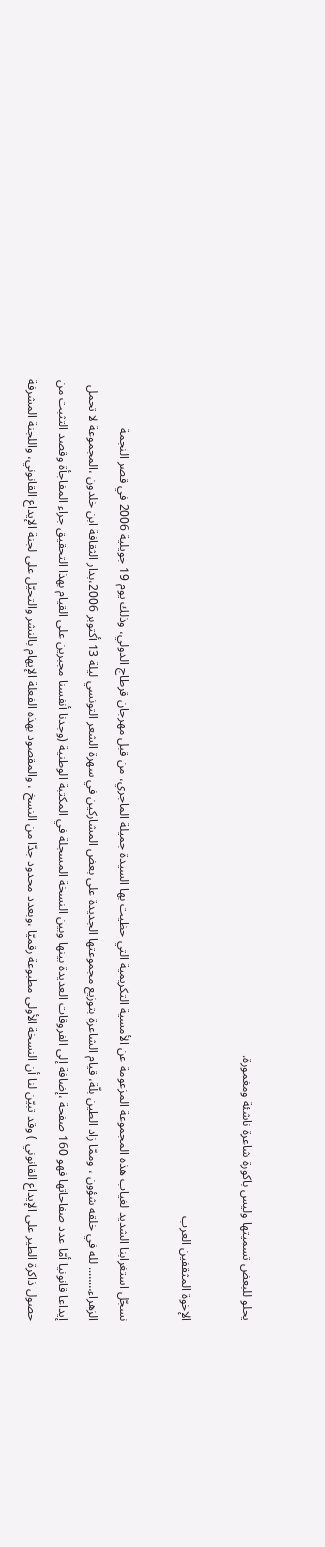يحلو للبعض تسميتها وليس باكورة شاعرة ناشئة ومغمورة.

الإخوة المثقفين العرب

نسجّل استغرابنا الشديد لغياب هذه المجموعة المزعومة عن الأمسية التكريمية التي حظيت بها السيدة جميلة الماجري، من قبل مهرجان قرطاج الدولي، وذلك يوم 19 جويلية 2006 في قصر النجمة الزهراء…….. لله في خلقه شؤون ، وممّا زاد الطين بلّة، قيام الشاعرة بتوزيع مجموعتها الجديدة على بعض المشاركين في سهرة الشعر التونسي ليلة 13 أكتوبر 2006،بدار الثقافة ابن خلدون ،المجموعة لا تحمل إيداعا قانونيا أمّا عدد صفاحاتها فهو 160 صفحة ،إضافة إلى الفروقات العديدة بينها وبين النسخة المسجلة في المكتبة الوطنية (وجدنا أنفسنا مجبرين على القيام بهذا التحقيق جراء المفاجأة وقصد التثبت من حصول ذاكرة الطير على الإيداع القانوني ) وقد تبيّن لنا أن النسخة الأولى مطبوعة رقميّا ،وبعدد محدود جدّا من النسخ ، والمقصود بهذه الفعلة الإيهام بالنشر والتحيّل على لجنة الإيداع القانوني، واللجنة المشرفة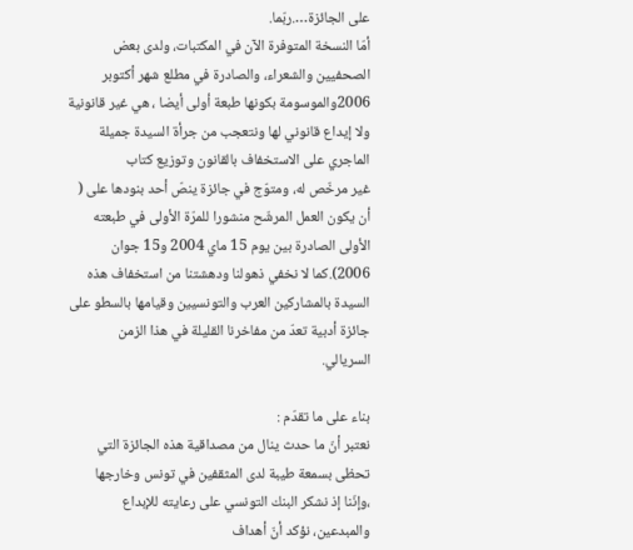على الجائزة….ربّما.
أمّا النسخة المتوفرة الآن في المكتبات، ولدى بعض الصحفيين والشعراء، والصادرة في مطلع شهر أكتوبر 2006والموسومة بكونها طبعة أولى أيضا ، هي غير قانونية ولا إيداع قانوني لها ونتعجب من جرأة السيدة جميلة الماجري على الاستخفاف بالقانون وتوزيع كتاب
غير مرخّص له، ومتوّج في جائزة ينصّ أحد بنودها على ( أن يكون العمل المرشّح منشورا للمرّة الأولى في طبعته الأولى الصادرة بين يوم 15 ماي 2004 و15 جوان 2006).كما لا نخفي ذهولنا ودهشتنا من استخفاف هذه السيدة بالمشاركين العرب والتونسيين وقيامها بالسطو على جائزة أدبية تعدّ من مفاخرنا القليلة في هذا الزمن السريالي.

بناء على ما تقدّم :
نعتبر أنّ ما حدث ينال من مصداقية هذه الجائزة التي تحظى بسمعة طيبة لدى المثقفين في تونس وخارجها ،وإنّنا إذ نشكر البنك التونسي على رعايته للإبداع والمبدعين، نؤكد أنّ أهداف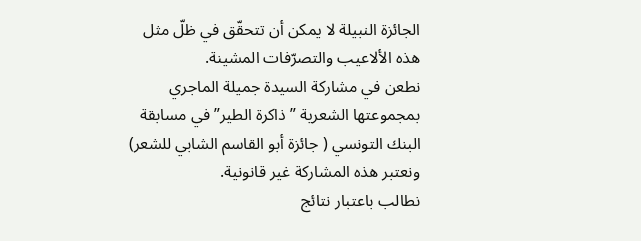الجائزة النبيلة لا يمكن أن تتحقّق في ظلّ مثل هذه الألاعيب والتصرّفات المشينة.
نطعن في مشاركة السيدة جميلة الماجري بمجموعتها الشعرية ” ذاكرة الطير” في مسابقة البنك التونسي ( جائزة أبو القاسم الشابي للشعر) ونعتبر هذه المشاركة غير قانونية.
نطالب باعتبار نتائج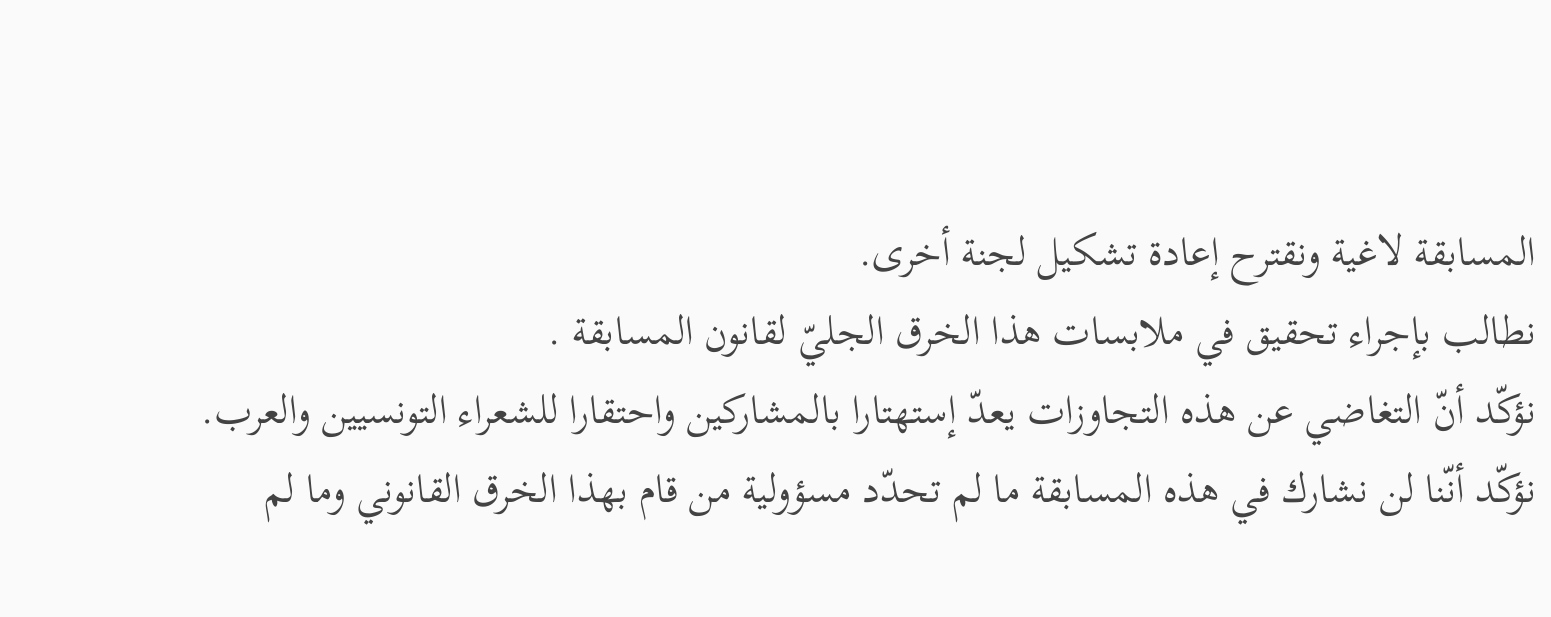المسابقة لاغية ونقترح إعادة تشكيل لجنة أخرى.
نطالب بإجراء تحقيق في ملابسات هذا الخرق الجليّ لقانون المسابقة .
نؤكّد أنّ التغاضي عن هذه التجاوزات يعدّ إستهتارا بالمشاركين واحتقارا للشعراء التونسيين والعرب.
نؤكّد أنّنا لن نشارك في هذه المسابقة ما لم تحدّد مسؤولية من قام بهذا الخرق القانوني وما لم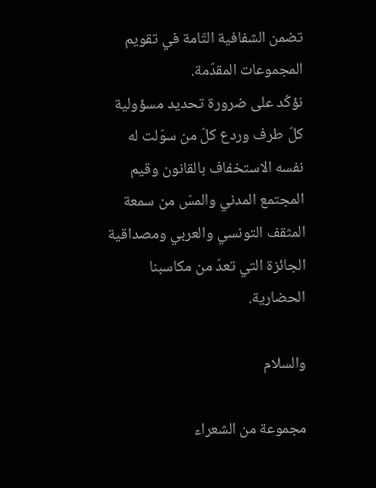تضمن الشفافية التّامة في تقويم المجموعات المقدّمة.
نؤكّد على ضرورة تحديد مسؤولية كلّ طرف وردع كلّ من سوّلت له نفسه الاستخفاف بالقانون وقيم المجتمع المدني والمسّ من سمعة المثقف التونسي والعربي ومصداقية الجائزة التي تعدّ من مكاسبنا الحضارية.

والسلام

مجموعة من الشعراء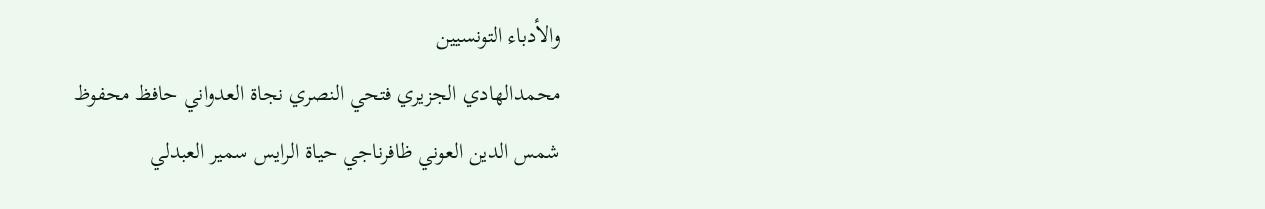والأدباء التونسيين
محمدالهادي الجزيري فتحي النصري نجاة العدواني حافظ محفوظ
شمس الدين العوني ظافرناجي حياة الرايس سمير العبدلي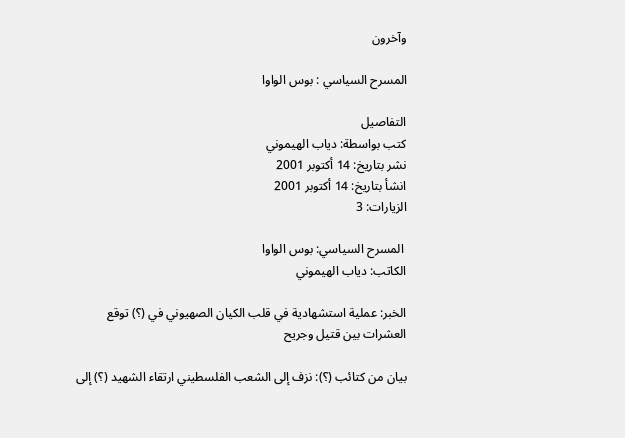وآخرون

المسرح السياسي : بوس الواوا

التفاصيل
كتب بواسطة: دياب الهيموني
نشر بتاريخ: 14 أكتوبر 2001
انشأ بتاريخ: 14 أكتوبر 2001
الزيارات: 3

 المسرح السياسي: بوس الواوا
الكاتب: دياب الهيموني

الخبر: عملية استشهادية في قلب الكيان الصهيوني في (؟) توقع العشرات بين قتيل وجريح

بيان من كتائب (؟): نزف إلى الشعب الفلسطيني ارتقاء الشهيد (؟) إلى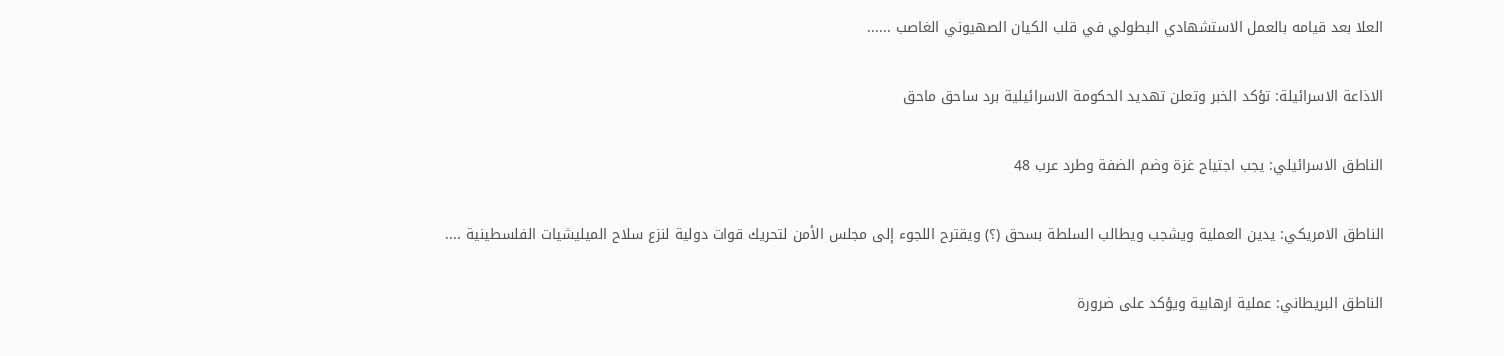العلا بعد قيامه بالعمل الاستشهادي البطولي في قلب الكيان الصهيوني الغاصب ......

الاذاعة الاسرائيلة: تؤكد الخبر وتعلن تهديد الحكومة الاسرائيلية برد ساحق ماحق

الناطق الاسرائيلي: يجب اجتياح غزة وضم الضفة وطرد عرب 48

الناطق الامريكي: يدين العملية ويشجب ويطالب السلطة بسحق (؟) ويقترح اللجوء إلى مجلس الأمن لتحريك قوات دولية لنزع سلاح الميليشيات الفلسطينية ....

الناطق البريطاني: عملية ارهابية ويؤكد على ضرورة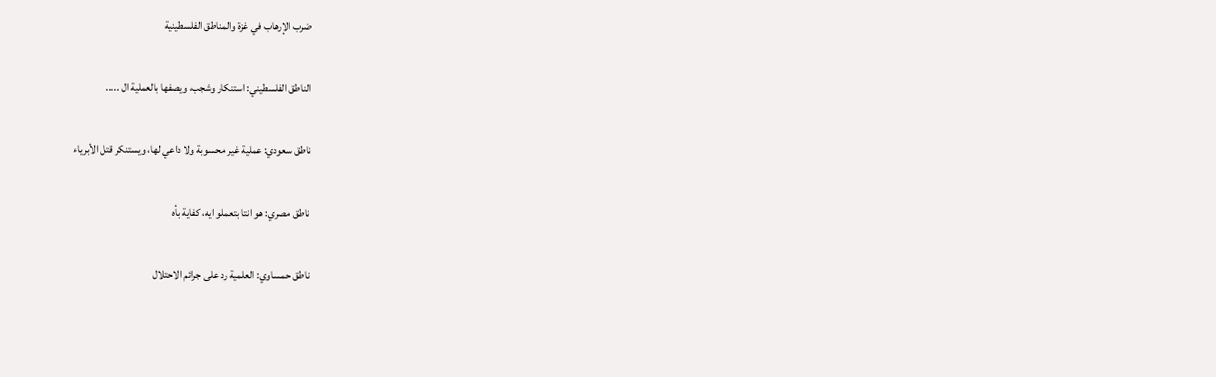ضرب الإرهاب في غزة والمناطق الفلسطينية

الناطق الفلسطيني: استنكار وشجب، ويصفها بالعملية ال .....

ناطق سعودي: عملية غير محسوبة ولا داعي لها، ويستنكر قتل الأبرياء

ناطق مصري: هو انتا بتعملو ايه، كفاية بأه

ناطق حمساوي: العلمية رد على جرائم الاحتلال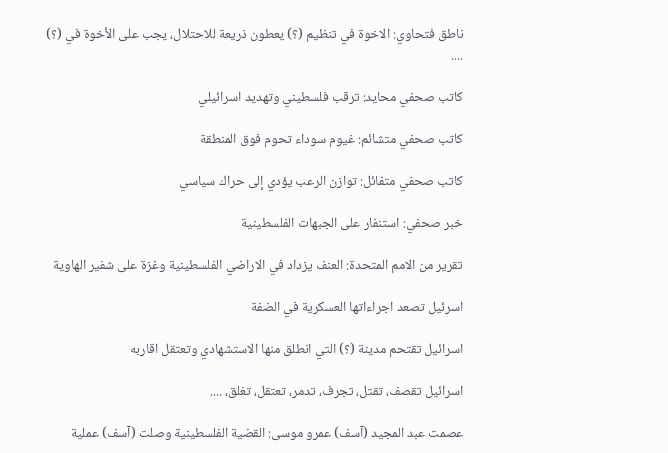ناطق فتحاوي: الاخوة في تنظيم (؟) يعطون ذريعة للاحتلال، يجب على الأخوة في (؟)
....

كاتب صحفي محايد: ترقب فلسطيني وتهديد اسرائيلي

كاتب صحفي متشائم: غيوم سوداء تحوم فوق المنطقة

كاتب صحفي متفائل: توازن الرعب يؤدي إلى حراك سياسي

خبر صحفي: استنفار على الجبهات الفلسطينية

تقرير من الامم المتحدة: العنف يزداد في الاراضي الفلسطينية وغزة على شفير الهاوية

اسرئيل تصعد اجراءاتها العسكرية في الضفة

اسرائيل تقتحم مدينة (؟) التي انطلق منها الاستشهادي وتعتقل اقاربه

اسرائيل تقصف، تقتل، تجرف، تدمر، تعتقل، تغلق، ....

عصمت عبد المجيد (آسف) عمرو موسى: القضية الفلسطينية وصلت (آسف) عملية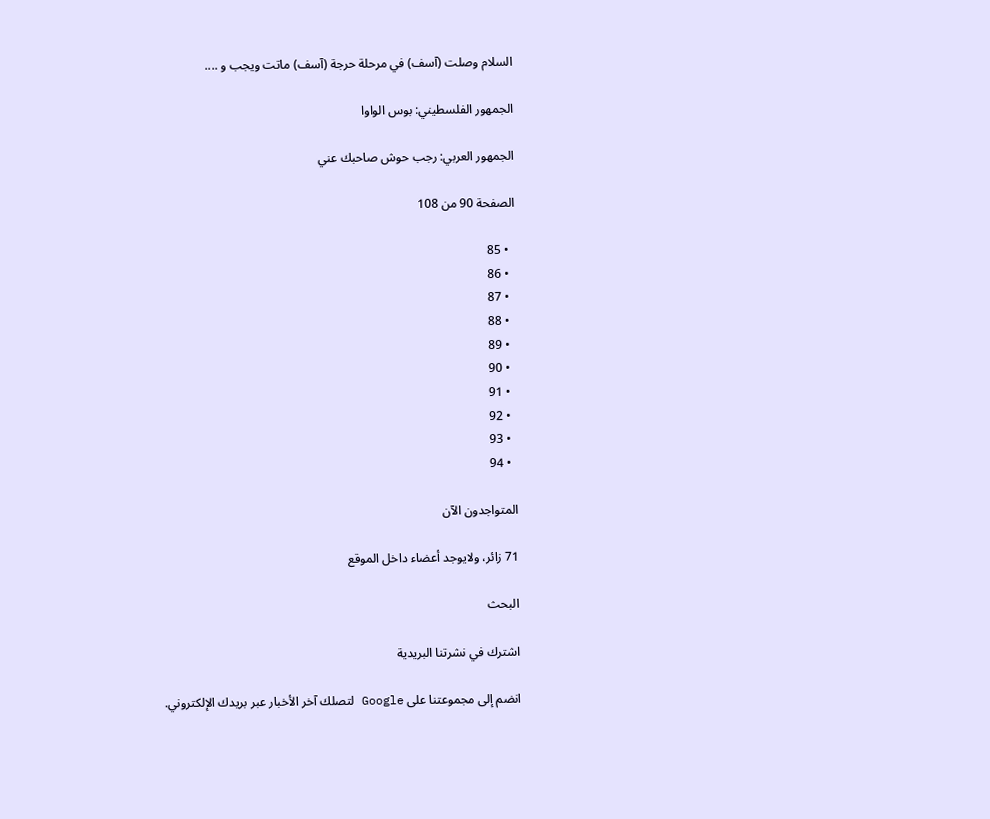السلام وصلت (آسف) في مرحلة حرجة (آسف) ماتت ويجب و ....

الجمهور الفلسطيني: بوس الواوا

الجمهور العربي: رجب حوش صاحبك عني

الصفحة 90 من 108

  • 85
  • 86
  • 87
  • 88
  • 89
  • 90
  • 91
  • 92
  • 93
  • 94

المتواجدون الآن

71 زائر، ولايوجد أعضاء داخل الموقع

البحث

اشترك في نشرتنا البريدية

انضم إلى مجموعتنا على Google لتصلك آخر الأخبار عبر بريدك الإلكتروني.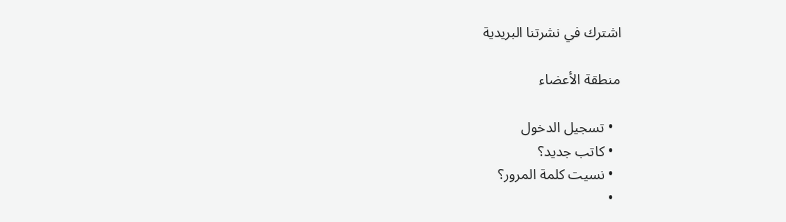اشترك في نشرتنا البريدية

منطقة الأعضاء

  • تسجيل الدخول
  • كاتب جديد؟
  • نسيت كلمة المرور؟
  •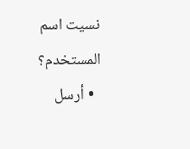نسيت اسم المستخدم؟
  • أرسل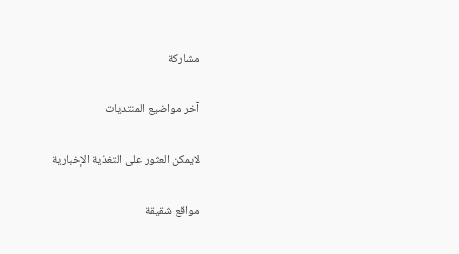مشاركة

آخر مواضيع المنتديات

لايمكن العثور على التغذية الإخبارية

مواقع شقيقة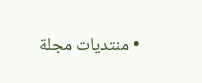• منتديات مجلة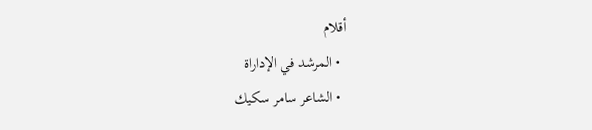أقلام
  • المرشد في الإداراة
  • الشاعر سامر سكيك